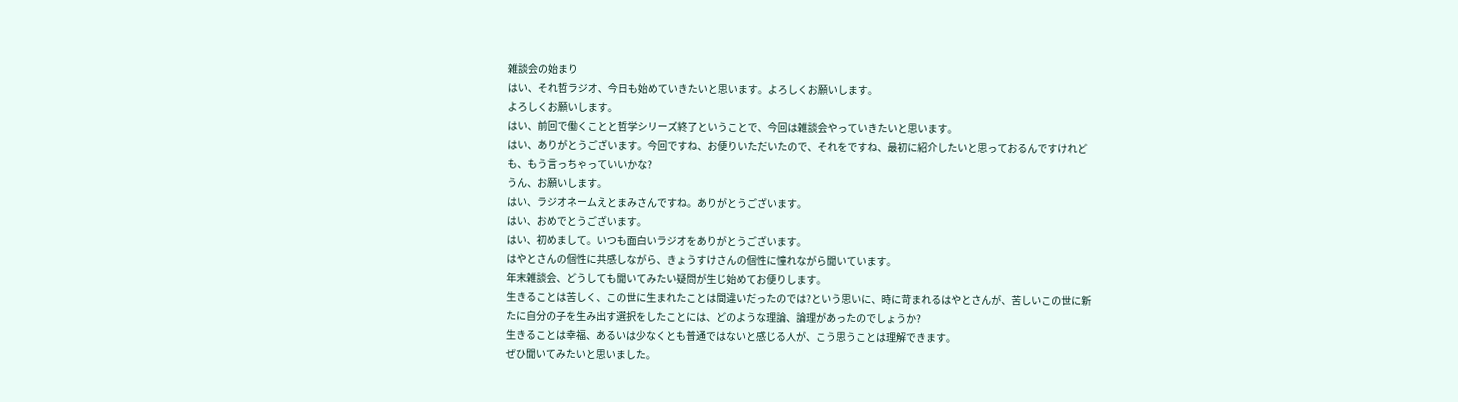雑談会の始まり
はい、それ哲ラジオ、今日も始めていきたいと思います。よろしくお願いします。
よろしくお願いします。
はい、前回で働くことと哲学シリーズ終了ということで、今回は雑談会やっていきたいと思います。
はい、ありがとうございます。今回ですね、お便りいただいたので、それをですね、最初に紹介したいと思っておるんですけれども、もう言っちゃっていいかな?
うん、お願いします。
はい、ラジオネームえとまみさんですね。ありがとうございます。
はい、おめでとうございます。
はい、初めまして。いつも面白いラジオをありがとうございます。
はやとさんの個性に共感しながら、きょうすけさんの個性に憧れながら聞いています。
年末雑談会、どうしても聞いてみたい疑問が生じ始めてお便りします。
生きることは苦しく、この世に生まれたことは間違いだったのでは?という思いに、時に苛まれるはやとさんが、苦しいこの世に新たに自分の子を生み出す選択をしたことには、どのような理論、論理があったのでしょうか?
生きることは幸福、あるいは少なくとも普通ではないと感じる人が、こう思うことは理解できます。
ぜひ聞いてみたいと思いました。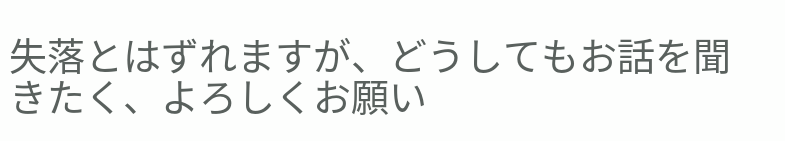失落とはずれますが、どうしてもお話を聞きたく、よろしくお願い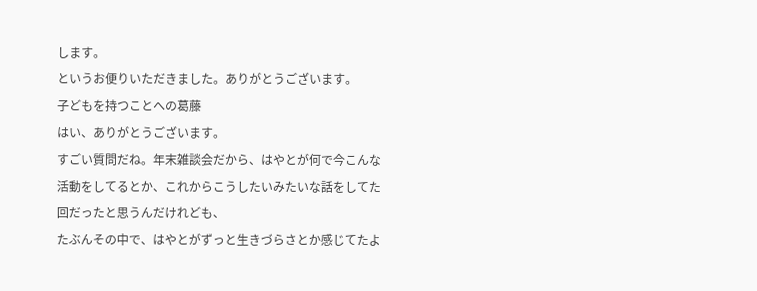します。
というお便りいただきました。ありがとうございます。
子どもを持つことへの葛藤
はい、ありがとうございます。
すごい質問だね。年末雑談会だから、はやとが何で今こんな活動をしてるとか、これからこうしたいみたいな話をしてた回だったと思うんだけれども、
たぶんその中で、はやとがずっと生きづらさとか感じてたよ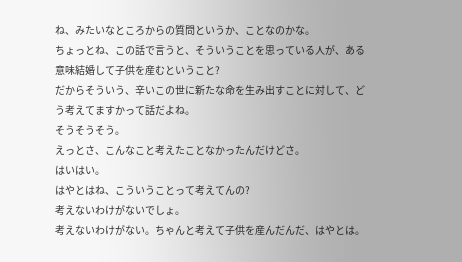ね、みたいなところからの質問というか、ことなのかな。
ちょっとね、この話で言うと、そういうことを思っている人が、ある意味結婚して子供を産むということ?
だからそういう、辛いこの世に新たな命を生み出すことに対して、どう考えてますかって話だよね。
そうそうそう。
えっとさ、こんなこと考えたことなかったんだけどさ。
はいはい。
はやとはね、こういうことって考えてんの?
考えないわけがないでしょ。
考えないわけがない。ちゃんと考えて子供を産んだんだ、はやとは。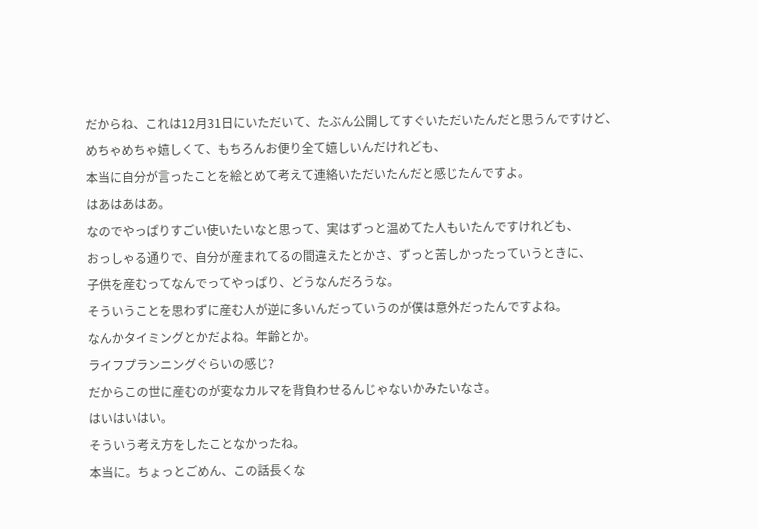だからね、これは12月31日にいただいて、たぶん公開してすぐいただいたんだと思うんですけど、
めちゃめちゃ嬉しくて、もちろんお便り全て嬉しいんだけれども、
本当に自分が言ったことを絵とめて考えて連絡いただいたんだと感じたんですよ。
はあはあはあ。
なのでやっぱりすごい使いたいなと思って、実はずっと温めてた人もいたんですけれども、
おっしゃる通りで、自分が産まれてるの間違えたとかさ、ずっと苦しかったっていうときに、
子供を産むってなんでってやっぱり、どうなんだろうな。
そういうことを思わずに産む人が逆に多いんだっていうのが僕は意外だったんですよね。
なんかタイミングとかだよね。年齢とか。
ライフプランニングぐらいの感じ?
だからこの世に産むのが変なカルマを背負わせるんじゃないかみたいなさ。
はいはいはい。
そういう考え方をしたことなかったね。
本当に。ちょっとごめん、この話長くな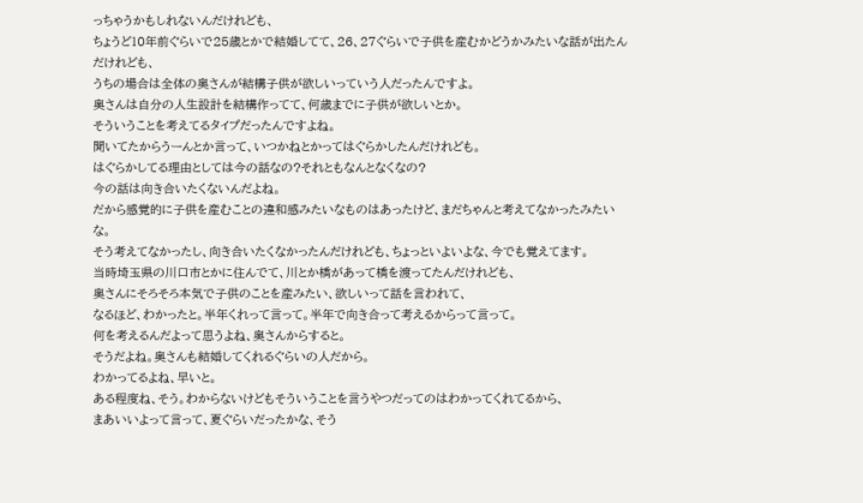っちゃうかもしれないんだけれども、
ちょうど10年前ぐらいで25歳とかで結婚してて、26、27ぐらいで子供を産むかどうかみたいな話が出たんだけれども、
うちの場合は全体の奥さんが結構子供が欲しいっていう人だったんですよ。
奥さんは自分の人生設計を結構作ってて、何歳までに子供が欲しいとか。
そういうことを考えてるタイプだったんですよね。
聞いてたからうーんとか言って、いつかねとかってはぐらかしたんだけれども。
はぐらかしてる理由としては今の話なの?それともなんとなくなの?
今の話は向き合いたくないんだよね。
だから感覚的に子供を産むことの違和感みたいなものはあったけど、まだちゃんと考えてなかったみたいな。
そう考えてなかったし、向き合いたくなかったんだけれども、ちょっといよいよな、今でも覚えてます。
当時埼玉県の川口市とかに住んでて、川とか橋があって橋を渡ってたんだけれども、
奥さんにそろそろ本気で子供のことを産みたい、欲しいって話を言われて、
なるほど、わかったと。半年くれって言って。半年で向き合って考えるからって言って。
何を考えるんだよって思うよね、奥さんからすると。
そうだよね。奥さんも結婚してくれるぐらいの人だから。
わかってるよね、早いと。
ある程度ね、そう。わからないけどもそういうことを言うやつだってのはわかってくれてるから、
まあいいよって言って、夏ぐらいだったかな、そう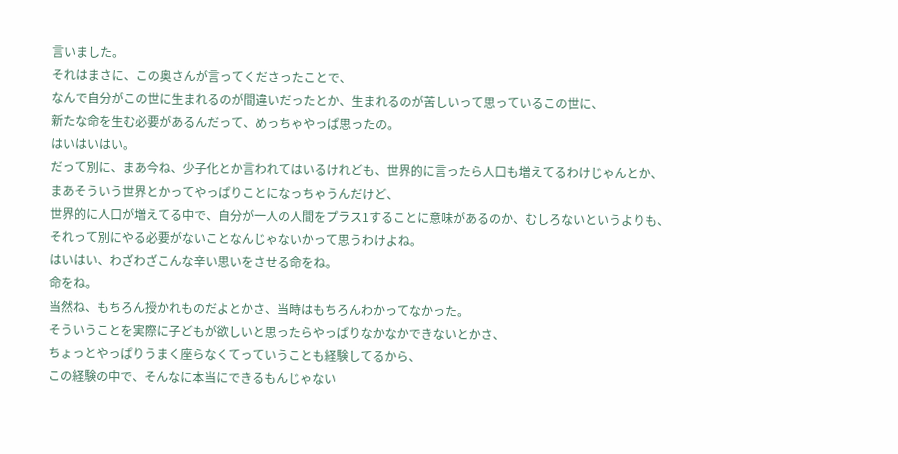言いました。
それはまさに、この奥さんが言ってくださったことで、
なんで自分がこの世に生まれるのが間違いだったとか、生まれるのが苦しいって思っているこの世に、
新たな命を生む必要があるんだって、めっちゃやっぱ思ったの。
はいはいはい。
だって別に、まあ今ね、少子化とか言われてはいるけれども、世界的に言ったら人口も増えてるわけじゃんとか、
まあそういう世界とかってやっぱりことになっちゃうんだけど、
世界的に人口が増えてる中で、自分が一人の人間をプラス1することに意味があるのか、むしろないというよりも、
それって別にやる必要がないことなんじゃないかって思うわけよね。
はいはい、わざわざこんな辛い思いをさせる命をね。
命をね。
当然ね、もちろん授かれものだよとかさ、当時はもちろんわかってなかった。
そういうことを実際に子どもが欲しいと思ったらやっぱりなかなかできないとかさ、
ちょっとやっぱりうまく座らなくてっていうことも経験してるから、
この経験の中で、そんなに本当にできるもんじゃない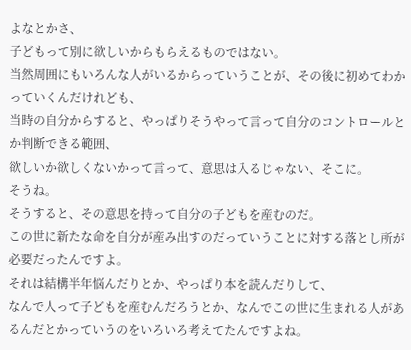よなとかさ、
子どもって別に欲しいからもらえるものではない。
当然周囲にもいろんな人がいるからっていうことが、その後に初めてわかっていくんだけれども、
当時の自分からすると、やっぱりそうやって言って自分のコントロールとか判断できる範囲、
欲しいか欲しくないかって言って、意思は入るじゃない、そこに。
そうね。
そうすると、その意思を持って自分の子どもを産むのだ。
この世に新たな命を自分が産み出すのだっていうことに対する落とし所が必要だったんですよ。
それは結構半年悩んだりとか、やっぱり本を読んだりして、
なんで人って子どもを産むんだろうとか、なんでこの世に生まれる人があるんだとかっていうのをいろいろ考えてたんですよね。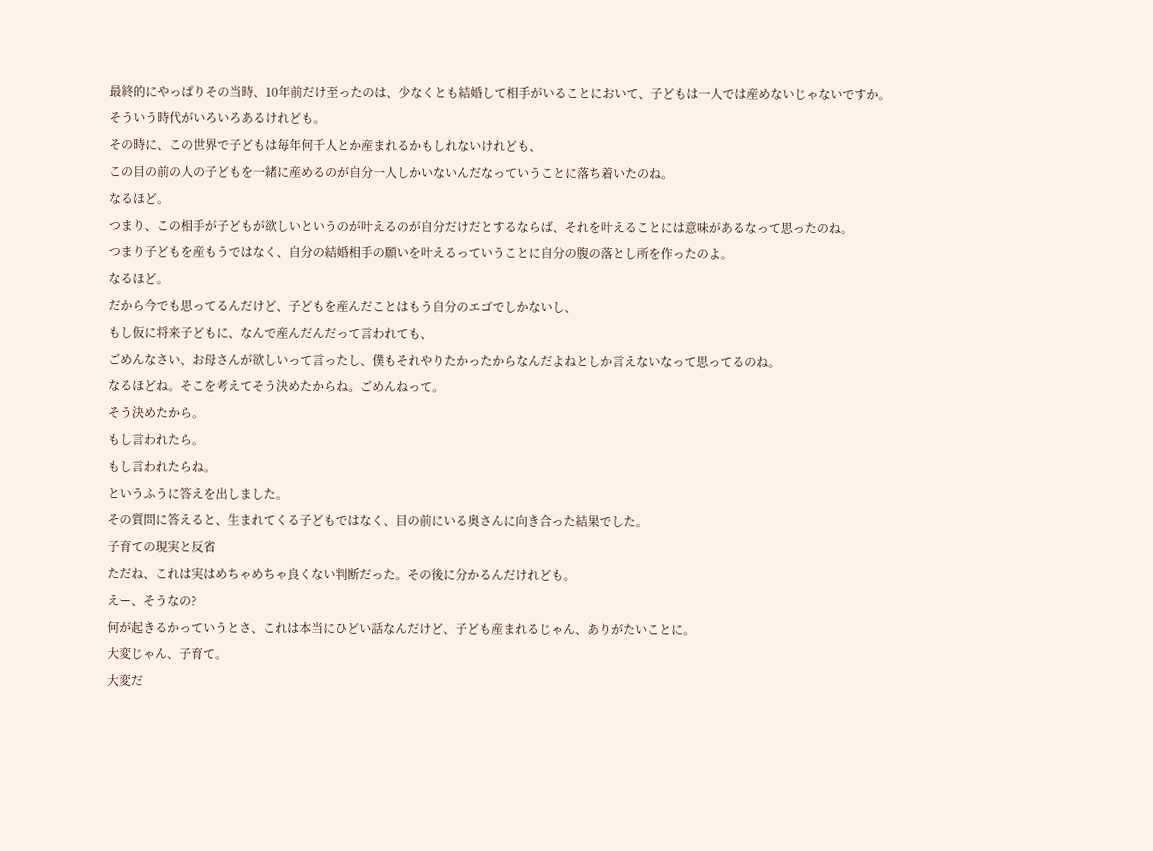最終的にやっぱりその当時、10年前だけ至ったのは、少なくとも結婚して相手がいることにおいて、子どもは一人では産めないじゃないですか。
そういう時代がいろいろあるけれども。
その時に、この世界で子どもは毎年何千人とか産まれるかもしれないけれども、
この目の前の人の子どもを一緒に産めるのが自分一人しかいないんだなっていうことに落ち着いたのね。
なるほど。
つまり、この相手が子どもが欲しいというのが叶えるのが自分だけだとするならば、それを叶えることには意味があるなって思ったのね。
つまり子どもを産もうではなく、自分の結婚相手の願いを叶えるっていうことに自分の腹の落とし所を作ったのよ。
なるほど。
だから今でも思ってるんだけど、子どもを産んだことはもう自分のエゴでしかないし、
もし仮に将来子どもに、なんで産んだんだって言われても、
ごめんなさい、お母さんが欲しいって言ったし、僕もそれやりたかったからなんだよねとしか言えないなって思ってるのね。
なるほどね。そこを考えてそう決めたからね。ごめんねって。
そう決めたから。
もし言われたら。
もし言われたらね。
というふうに答えを出しました。
その質問に答えると、生まれてくる子どもではなく、目の前にいる奥さんに向き合った結果でした。
子育ての現実と反省
ただね、これは実はめちゃめちゃ良くない判断だった。その後に分かるんだけれども。
えー、そうなの?
何が起きるかっていうとさ、これは本当にひどい話なんだけど、子ども産まれるじゃん、ありがたいことに。
大変じゃん、子育て。
大変だ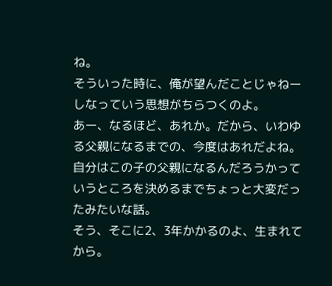ね。
そういった時に、俺が望んだことじゃねーしなっていう思想がちらつくのよ。
あー、なるほど、あれか。だから、いわゆる父親になるまでの、今度はあれだよね。
自分はこの子の父親になるんだろうかっていうところを決めるまでちょっと大変だったみたいな話。
そう、そこに2、3年かかるのよ、生まれてから。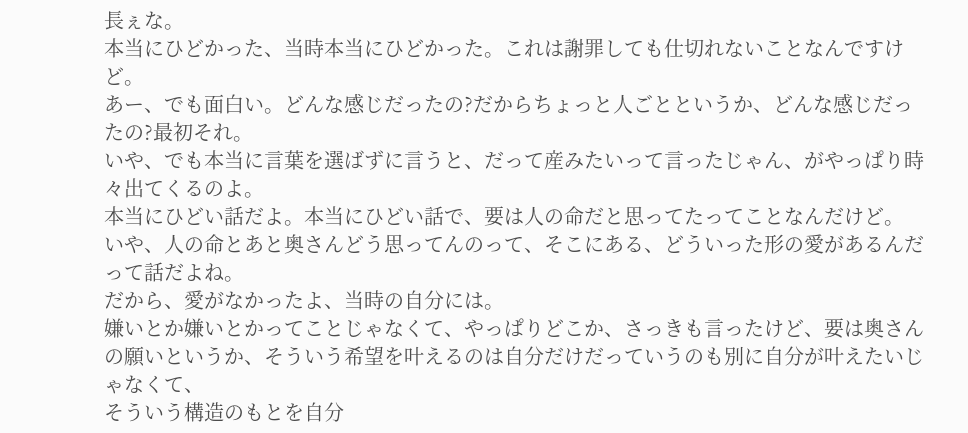長ぇな。
本当にひどかった、当時本当にひどかった。これは謝罪しても仕切れないことなんですけど。
あー、でも面白い。どんな感じだったの?だからちょっと人ごとというか、どんな感じだったの?最初それ。
いや、でも本当に言葉を選ばずに言うと、だって産みたいって言ったじゃん、がやっぱり時々出てくるのよ。
本当にひどい話だよ。本当にひどい話で、要は人の命だと思ってたってことなんだけど。
いや、人の命とあと奥さんどう思ってんのって、そこにある、どういった形の愛があるんだって話だよね。
だから、愛がなかったよ、当時の自分には。
嫌いとか嫌いとかってことじゃなくて、やっぱりどこか、さっきも言ったけど、要は奥さんの願いというか、そういう希望を叶えるのは自分だけだっていうのも別に自分が叶えたいじゃなくて、
そういう構造のもとを自分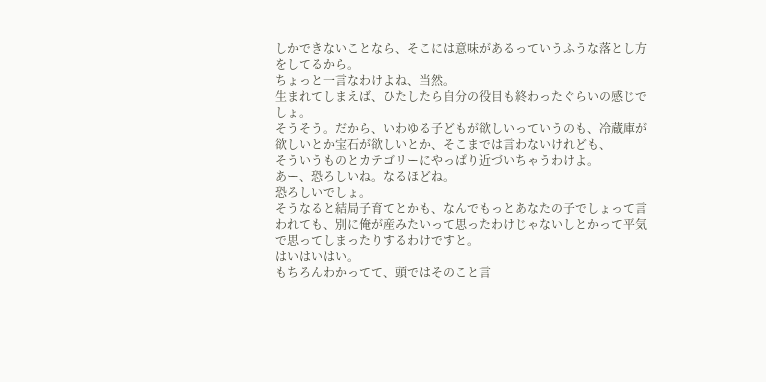しかできないことなら、そこには意味があるっていうふうな落とし方をしてるから。
ちょっと一言なわけよね、当然。
生まれてしまえば、ひたしたら自分の役目も終わったぐらいの感じでしょ。
そうそう。だから、いわゆる子どもが欲しいっていうのも、冷蔵庫が欲しいとか宝石が欲しいとか、そこまでは言わないけれども、
そういうものとカテゴリーにやっぱり近づいちゃうわけよ。
あー、恐ろしいね。なるほどね。
恐ろしいでしょ。
そうなると結局子育てとかも、なんでもっとあなたの子でしょって言われても、別に俺が産みたいって思ったわけじゃないしとかって平気で思ってしまったりするわけですと。
はいはいはい。
もちろんわかってて、頭ではそのこと言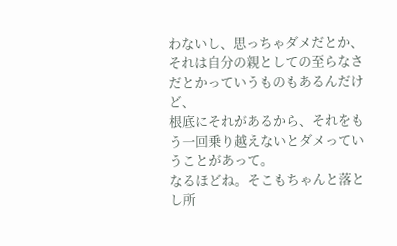わないし、思っちゃダメだとか、それは自分の親としての至らなさだとかっていうものもあるんだけど、
根底にそれがあるから、それをもう一回乗り越えないとダメっていうことがあって。
なるほどね。そこもちゃんと落とし所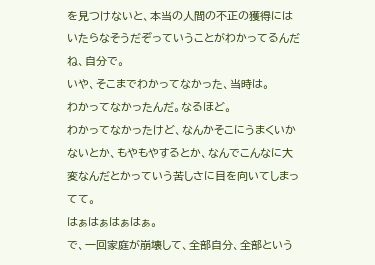を見つけないと、本当の人間の不正の獲得にはいたらなそうだぞっていうことがわかってるんだね、自分で。
いや、そこまでわかってなかった、当時は。
わかってなかったんだ。なるほど。
わかってなかったけど、なんかそこにうまくいかないとか、もやもやするとか、なんでこんなに大変なんだとかっていう苦しさに目を向いてしまってて。
はぁはぁはぁはぁ。
で、一回家庭が崩壊して、全部自分、全部という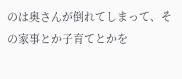のは奥さんが倒れてしまって、その家事とか子育てとかを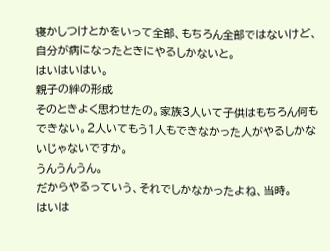寝かしつけとかをいって全部、もちろん全部ではないけど、自分が病になったときにやるしかないと。
はいはいはい。
親子の絆の形成
そのときよく思わせたの。家族3人いて子供はもちろん何もできない。2人いてもう1人もできなかった人がやるしかないじゃないですか。
うんうんうん。
だからやるっていう、それでしかなかったよね、当時。
はいは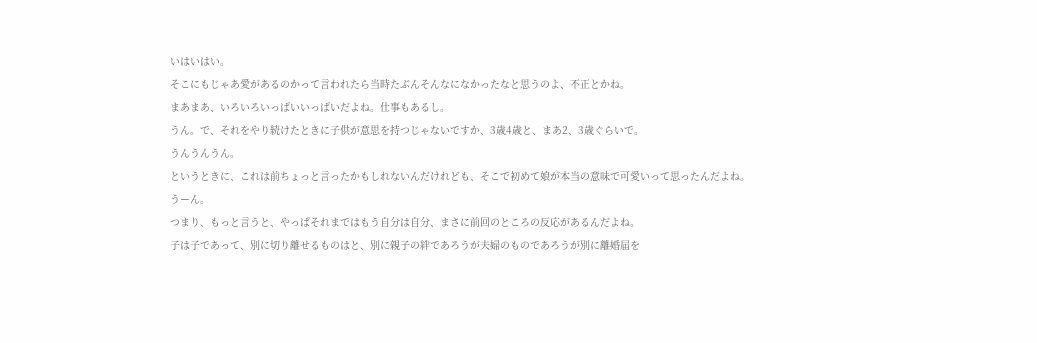いはいはい。
そこにもじゃあ愛があるのかって言われたら当時たぶんそんなになかったなと思うのよ、不正とかね。
まあまあ、いろいろいっぱいいっぱいだよね。仕事もあるし。
うん。で、それをやり続けたときに子供が意思を持つじゃないですか、3歳4歳と、まあ2、3歳ぐらいで。
うんうんうん。
というときに、これは前ちょっと言ったかもしれないんだけれども、そこで初めて娘が本当の意味で可愛いって思ったんだよね。
うーん。
つまり、もっと言うと、やっぱそれまではもう自分は自分、まさに前回のところの反応があるんだよね。
子は子であって、別に切り離せるものはと、別に親子の絆であろうが夫婦のものであろうが別に離婚届を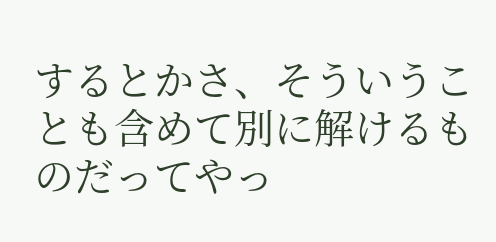するとかさ、そういうことも含めて別に解けるものだってやっ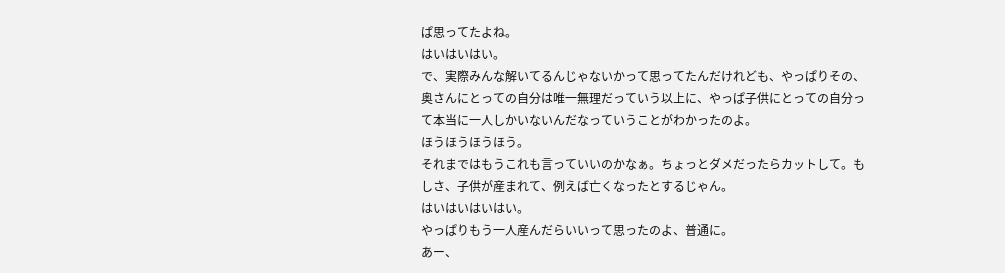ぱ思ってたよね。
はいはいはい。
で、実際みんな解いてるんじゃないかって思ってたんだけれども、やっぱりその、奥さんにとっての自分は唯一無理だっていう以上に、やっぱ子供にとっての自分って本当に一人しかいないんだなっていうことがわかったのよ。
ほうほうほうほう。
それまではもうこれも言っていいのかなぁ。ちょっとダメだったらカットして。もしさ、子供が産まれて、例えば亡くなったとするじゃん。
はいはいはいはい。
やっぱりもう一人産んだらいいって思ったのよ、普通に。
あー、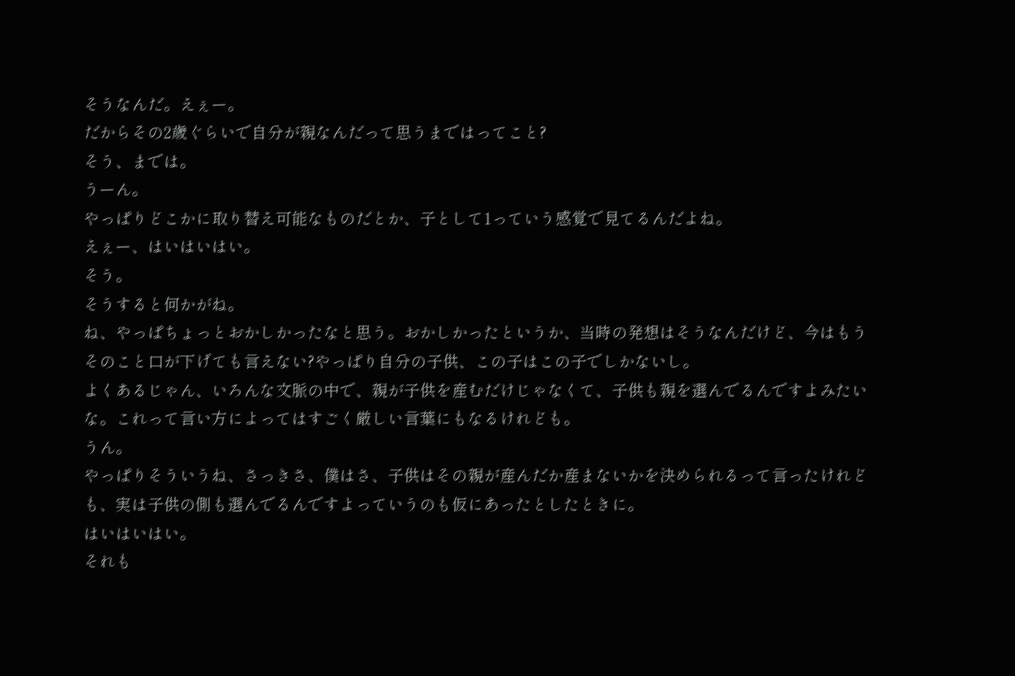そうなんだ。えぇー。
だからその2歳ぐらいで自分が親なんだって思うまではってこと?
そう、までは。
うーん。
やっぱりどこかに取り替え可能なものだとか、子として1っていう感覚で見てるんだよね。
えぇー、はいはいはい。
そう。
そうすると何かがね。
ね、やっぱちょっとおかしかったなと思う。おかしかったというか、当時の発想はそうなんだけど、今はもうそのこと口が下げても言えない?やっぱり自分の子供、この子はこの子でしかないし。
よくあるじゃん、いろんな文脈の中で、親が子供を産むだけじゃなくて、子供も親を選んでるんですよみたいな。これって言い方によってはすごく厳しい言葉にもなるけれども。
うん。
やっぱりそういうね、さっきさ、僕はさ、子供はその親が産んだか産まないかを決められるって言ったけれども、実は子供の側も選んでるんですよっていうのも仮にあったとしたときに。
はいはいはい。
それも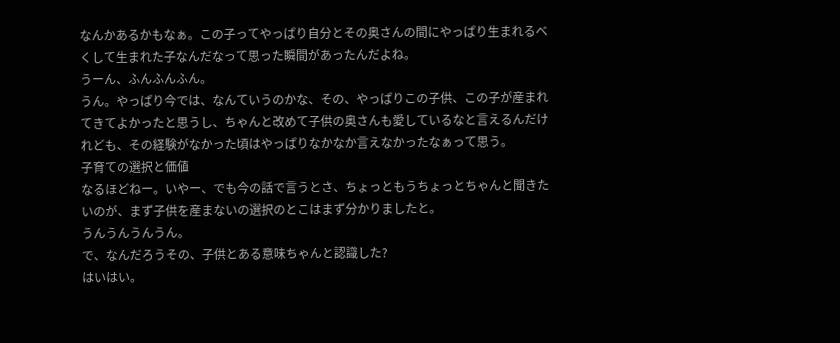なんかあるかもなぁ。この子ってやっぱり自分とその奥さんの間にやっぱり生まれるべくして生まれた子なんだなって思った瞬間があったんだよね。
うーん、ふんふんふん。
うん。やっぱり今では、なんていうのかな、その、やっぱりこの子供、この子が産まれてきてよかったと思うし、ちゃんと改めて子供の奥さんも愛しているなと言えるんだけれども、その経験がなかった頃はやっぱりなかなか言えなかったなぁって思う。
子育ての選択と価値
なるほどねー。いやー、でも今の話で言うとさ、ちょっともうちょっとちゃんと聞きたいのが、まず子供を産まないの選択のとこはまず分かりましたと。
うんうんうんうん。
で、なんだろうその、子供とある意味ちゃんと認識した?
はいはい。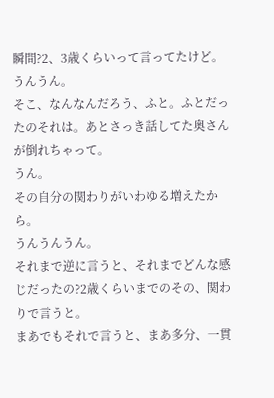瞬間?2、3歳くらいって言ってたけど。
うんうん。
そこ、なんなんだろう、ふと。ふとだったのそれは。あとさっき話してた奥さんが倒れちゃって。
うん。
その自分の関わりがいわゆる増えたから。
うんうんうん。
それまで逆に言うと、それまでどんな感じだったの?2歳くらいまでのその、関わりで言うと。
まあでもそれで言うと、まあ多分、一貫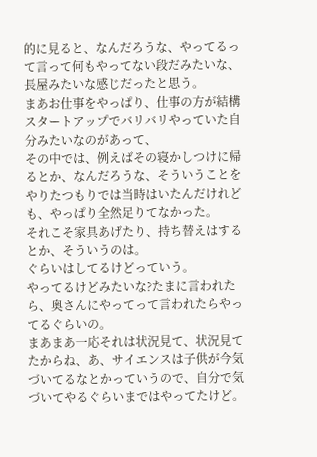的に見ると、なんだろうな、やってるって言って何もやってない段だみたいな、長屋みたいな感じだったと思う。
まあお仕事をやっぱり、仕事の方が結構スタートアップでバリバリやっていた自分みたいなのがあって、
その中では、例えばその寝かしつけに帰るとか、なんだろうな、そういうことをやりたつもりでは当時はいたんだけれども、やっぱり全然足りてなかった。
それこそ家具あげたり、持ち替えはするとか、そういうのは。
ぐらいはしてるけどっていう。
やってるけどみたいな?たまに言われたら、奥さんにやってって言われたらやってるぐらいの。
まあまあ一応それは状況見て、状況見てたからね、あ、サイエンスは子供が今気づいてるなとかっていうので、自分で気づいてやるぐらいまではやってたけど。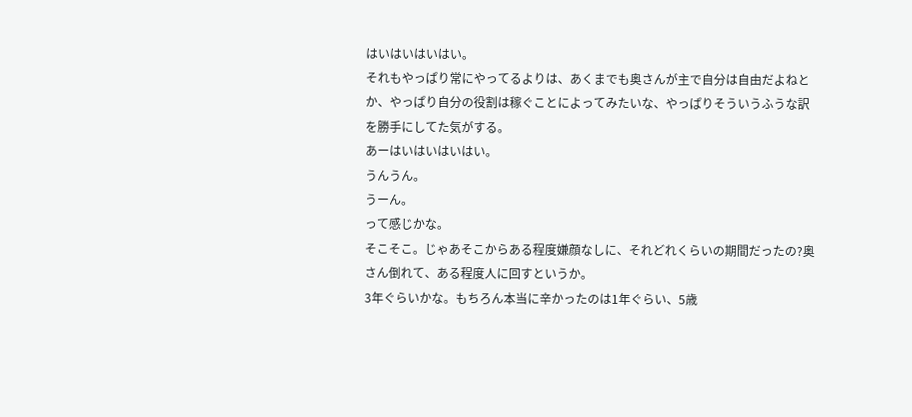はいはいはいはい。
それもやっぱり常にやってるよりは、あくまでも奥さんが主で自分は自由だよねとか、やっぱり自分の役割は稼ぐことによってみたいな、やっぱりそういうふうな訳を勝手にしてた気がする。
あーはいはいはいはい。
うんうん。
うーん。
って感じかな。
そこそこ。じゃあそこからある程度嫌顔なしに、それどれくらいの期間だったの?奥さん倒れて、ある程度人に回すというか。
3年ぐらいかな。もちろん本当に辛かったのは1年ぐらい、5歳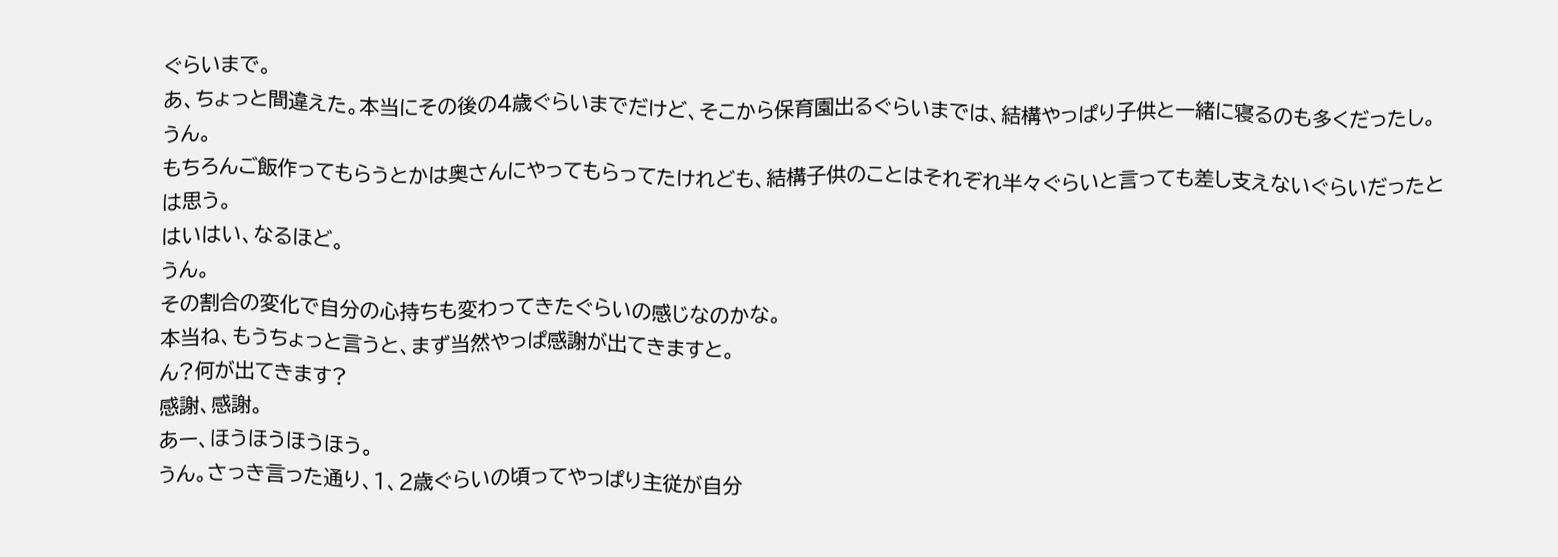ぐらいまで。
あ、ちょっと間違えた。本当にその後の4歳ぐらいまでだけど、そこから保育園出るぐらいまでは、結構やっぱり子供と一緒に寝るのも多くだったし。
うん。
もちろんご飯作ってもらうとかは奥さんにやってもらってたけれども、結構子供のことはそれぞれ半々ぐらいと言っても差し支えないぐらいだったとは思う。
はいはい、なるほど。
うん。
その割合の変化で自分の心持ちも変わってきたぐらいの感じなのかな。
本当ね、もうちょっと言うと、まず当然やっぱ感謝が出てきますと。
ん?何が出てきます?
感謝、感謝。
あー、ほうほうほうほう。
うん。さっき言った通り、1、2歳ぐらいの頃ってやっぱり主従が自分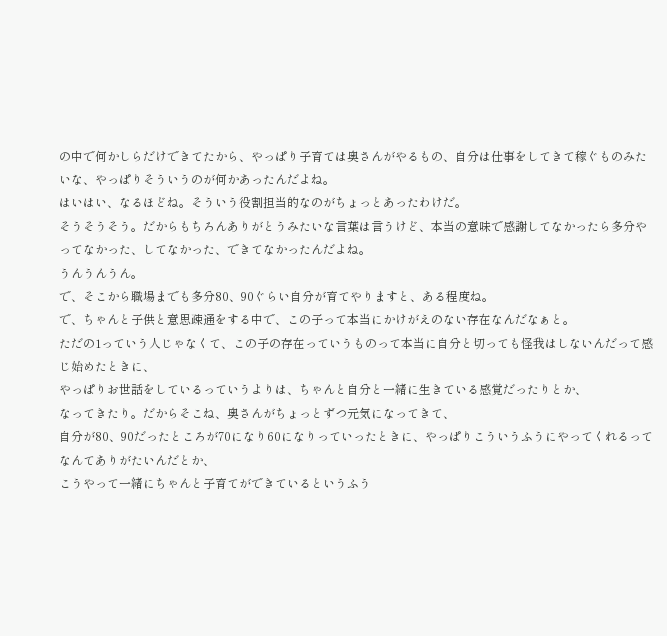の中で何かしらだけできてたから、やっぱり子育ては奥さんがやるもの、自分は仕事をしてきて稼ぐものみたいな、やっぱりそういうのが何かあったんだよね。
はいはい、なるほどね。そういう役割担当的なのがちょっとあったわけだ。
そうそうそう。だからもちろんありがとうみたいな言葉は言うけど、本当の意味で感謝してなかったら多分やってなかった、してなかった、できてなかったんだよね。
うんうんうん。
で、そこから職場までも多分80、90ぐらい自分が育てやりますと、ある程度ね。
で、ちゃんと子供と意思疎通をする中で、この子って本当にかけがえのない存在なんだなぁと。
ただの1っていう人じゃなくて、この子の存在っていうものって本当に自分と切っても怪我はしないんだって感じ始めたときに、
やっぱりお世話をしているっていうよりは、ちゃんと自分と一緒に生きている感覚だったりとか、
なってきたり。だからそこね、奥さんがちょっとずつ元気になってきて、
自分が80、90だったところが70になり60になりっていったときに、やっぱりこういうふうにやってくれるってなんてありがたいんだとか、
こうやって一緒にちゃんと子育てができているというふう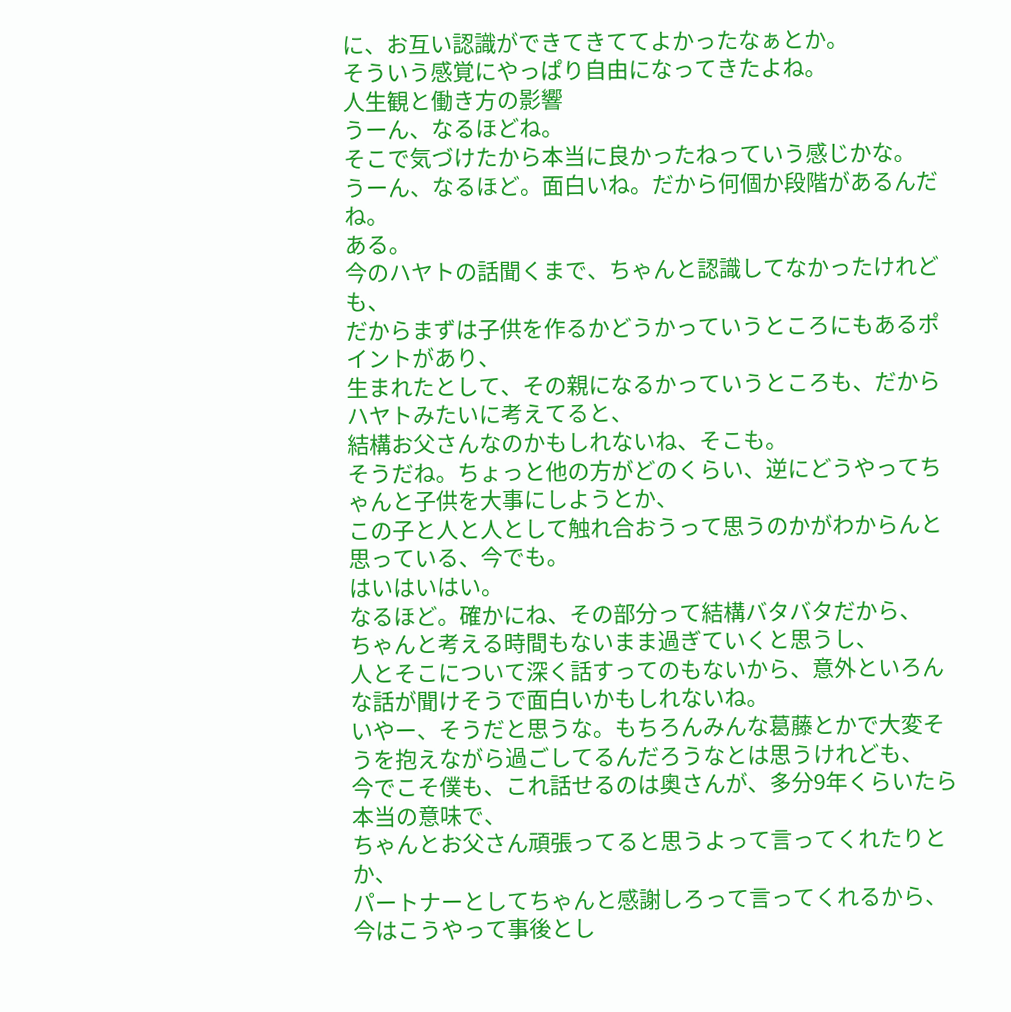に、お互い認識ができてきててよかったなぁとか。
そういう感覚にやっぱり自由になってきたよね。
人生観と働き方の影響
うーん、なるほどね。
そこで気づけたから本当に良かったねっていう感じかな。
うーん、なるほど。面白いね。だから何個か段階があるんだね。
ある。
今のハヤトの話聞くまで、ちゃんと認識してなかったけれども、
だからまずは子供を作るかどうかっていうところにもあるポイントがあり、
生まれたとして、その親になるかっていうところも、だからハヤトみたいに考えてると、
結構お父さんなのかもしれないね、そこも。
そうだね。ちょっと他の方がどのくらい、逆にどうやってちゃんと子供を大事にしようとか、
この子と人と人として触れ合おうって思うのかがわからんと思っている、今でも。
はいはいはい。
なるほど。確かにね、その部分って結構バタバタだから、
ちゃんと考える時間もないまま過ぎていくと思うし、
人とそこについて深く話すってのもないから、意外といろんな話が聞けそうで面白いかもしれないね。
いやー、そうだと思うな。もちろんみんな葛藤とかで大変そうを抱えながら過ごしてるんだろうなとは思うけれども、
今でこそ僕も、これ話せるのは奥さんが、多分9年くらいたら本当の意味で、
ちゃんとお父さん頑張ってると思うよって言ってくれたりとか、
パートナーとしてちゃんと感謝しろって言ってくれるから、今はこうやって事後とし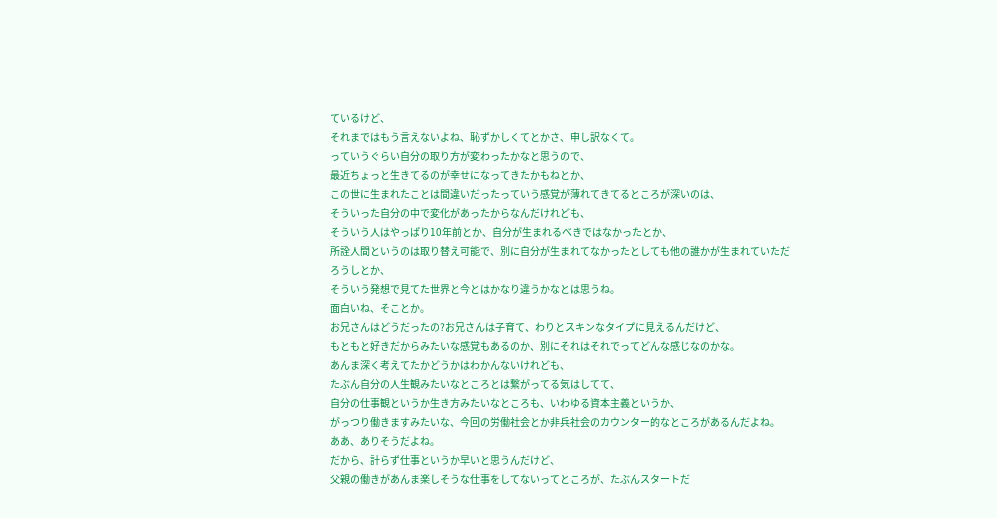ているけど、
それまではもう言えないよね、恥ずかしくてとかさ、申し訳なくて。
っていうぐらい自分の取り方が変わったかなと思うので、
最近ちょっと生きてるのが幸せになってきたかもねとか、
この世に生まれたことは間違いだったっていう感覚が薄れてきてるところが深いのは、
そういった自分の中で変化があったからなんだけれども、
そういう人はやっぱり10年前とか、自分が生まれるべきではなかったとか、
所詮人間というのは取り替え可能で、別に自分が生まれてなかったとしても他の誰かが生まれていただろうしとか、
そういう発想で見てた世界と今とはかなり違うかなとは思うね。
面白いね、そことか。
お兄さんはどうだったの?お兄さんは子育て、わりとスキンなタイプに見えるんだけど、
もともと好きだからみたいな感覚もあるのか、別にそれはそれでってどんな感じなのかな。
あんま深く考えてたかどうかはわかんないけれども、
たぶん自分の人生観みたいなところとは繋がってる気はしてて、
自分の仕事観というか生き方みたいなところも、いわゆる資本主義というか、
がっつり働きますみたいな、今回の労働社会とか非兵社会のカウンター的なところがあるんだよね。
ああ、ありそうだよね。
だから、計らず仕事というか早いと思うんだけど、
父親の働きがあんま楽しそうな仕事をしてないってところが、たぶんスタートだ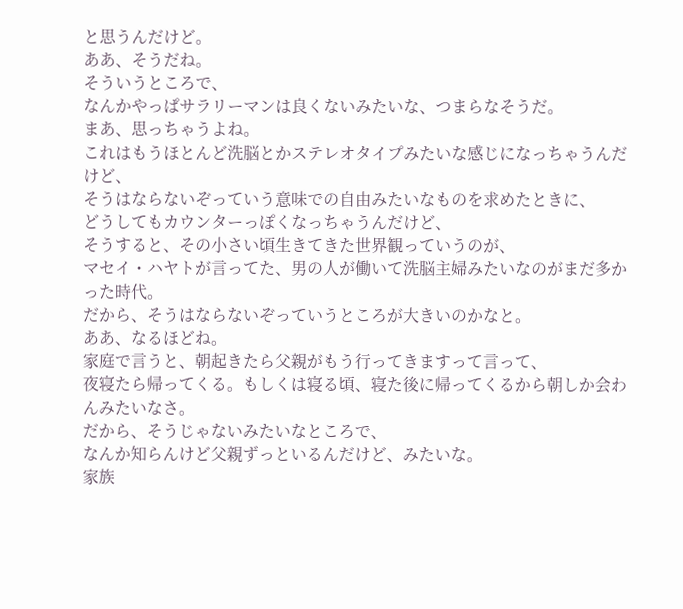と思うんだけど。
ああ、そうだね。
そういうところで、
なんかやっぱサラリーマンは良くないみたいな、つまらなそうだ。
まあ、思っちゃうよね。
これはもうほとんど洗脳とかステレオタイプみたいな感じになっちゃうんだけど、
そうはならないぞっていう意味での自由みたいなものを求めたときに、
どうしてもカウンターっぽくなっちゃうんだけど、
そうすると、その小さい頃生きてきた世界観っていうのが、
マセイ・ハヤトが言ってた、男の人が働いて洗脳主婦みたいなのがまだ多かった時代。
だから、そうはならないぞっていうところが大きいのかなと。
ああ、なるほどね。
家庭で言うと、朝起きたら父親がもう行ってきますって言って、
夜寝たら帰ってくる。もしくは寝る頃、寝た後に帰ってくるから朝しか会わんみたいなさ。
だから、そうじゃないみたいなところで、
なんか知らんけど父親ずっといるんだけど、みたいな。
家族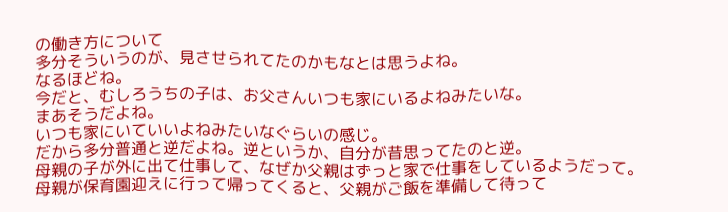の働き方について
多分そういうのが、見させられてたのかもなとは思うよね。
なるほどね。
今だと、むしろうちの子は、お父さんいつも家にいるよねみたいな。
まあそうだよね。
いつも家にいていいよねみたいなぐらいの感じ。
だから多分普通と逆だよね。逆というか、自分が昔思ってたのと逆。
母親の子が外に出て仕事して、なぜか父親はずっと家で仕事をしているようだって。
母親が保育園迎えに行って帰ってくると、父親がご飯を準備して待って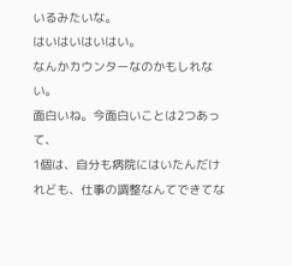いるみたいな。
はいはいはいはい。
なんかカウンターなのかもしれない。
面白いね。今面白いことは2つあって、
1個は、自分も病院にはいたんだけれども、仕事の調整なんてできてな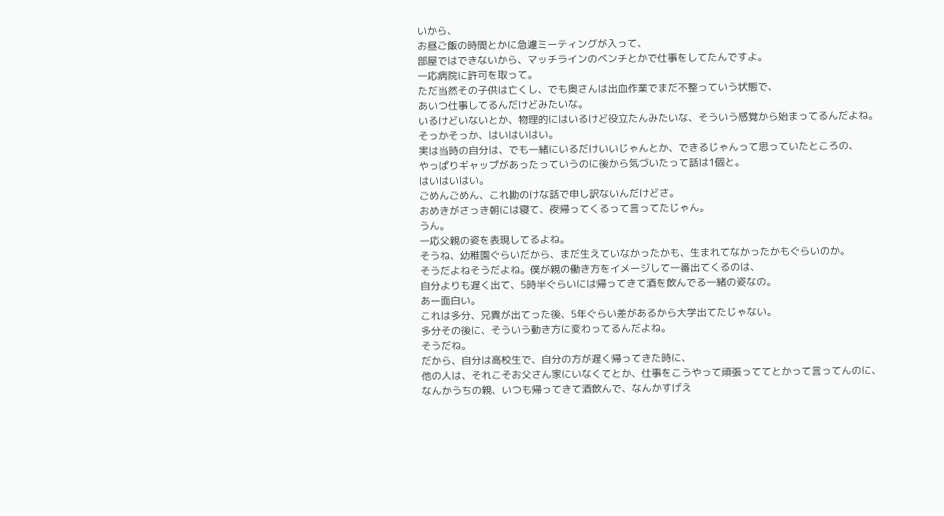いから、
お昼ご飯の時間とかに急遽ミーティングが入って、
部屋ではできないから、マッチラインのベンチとかで仕事をしてたんですよ。
一応病院に許可を取って。
ただ当然その子供は亡くし、でも奥さんは出血作業でまだ不整っていう状態で、
あいつ仕事してるんだけどみたいな。
いるけどいないとか、物理的にはいるけど役立たんみたいな、そういう感覚から始まってるんだよね。
そっかそっか、はいはいはい。
実は当時の自分は、でも一緒にいるだけいいじゃんとか、できるじゃんって思っていたところの、
やっぱりギャップがあったっていうのに後から気づいたって話は1個と。
はいはいはい。
ごめんごめん、これ勘のけな話で申し訳ないんだけどさ。
おめきがさっき朝には寝て、夜帰ってくるって言ってたじゃん。
うん。
一応父親の姿を表現してるよね。
そうね、幼稚園ぐらいだから、まだ生えていなかったかも、生まれてなかったかもぐらいのか。
そうだよねそうだよね。僕が親の働き方をイメージして一番出てくるのは、
自分よりも遅く出て、5時半ぐらいには帰ってきて酒を飲んでる一緒の姿なの。
あー面白い。
これは多分、兄貴が出てった後、5年ぐらい差があるから大学出てたじゃない。
多分その後に、そういう動き方に変わってるんだよね。
そうだね。
だから、自分は高校生で、自分の方が遅く帰ってきた時に、
他の人は、それこそお父さん家にいなくてとか、仕事をこうやって頑張っててとかって言ってんのに、
なんかうちの親、いつも帰ってきて酒飲んで、なんかすげえ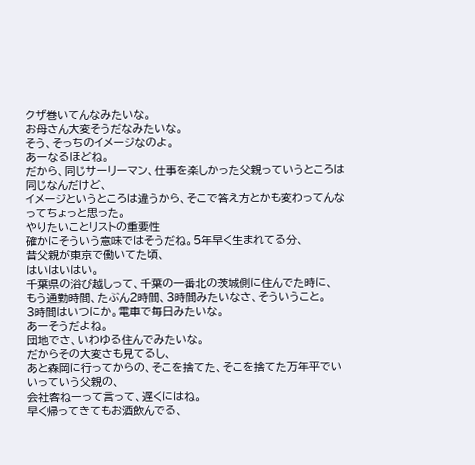クザ巻いてんなみたいな。
お母さん大変そうだなみたいな。
そう、そっちのイメージなのよ。
あーなるほどね。
だから、同じサーリーマン、仕事を楽しかった父親っていうところは同じなんだけど、
イメージというところは違うから、そこで答え方とかも変わってんなってちょっと思った。
やりたいことリストの重要性
確かにそういう意味ではそうだね。5年早く生まれてる分、
昔父親が東京で働いてた頃、
はいはいはい。
千葉県の浴び越しって、千葉の一番北の茨城側に住んでた時に、
もう通勤時間、たぶん2時間、3時間みたいなさ、そういうこと。
3時間はいつにか。電車で毎日みたいな。
あーそうだよね。
団地でさ、いわゆる住んでみたいな。
だからその大変さも見てるし、
あと森岡に行ってからの、そこを捨てた、そこを捨てた万年平でいいっていう父親の、
会社客ねーって言って、遅くにはね。
早く帰ってきてもお酒飲んでる、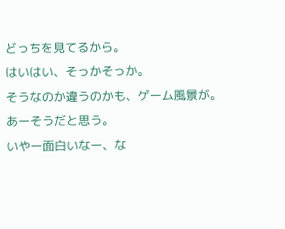どっちを見てるから。
はいはい、そっかそっか。
そうなのか違うのかも、ゲーム風景が。
あーそうだと思う。
いやー面白いなー、な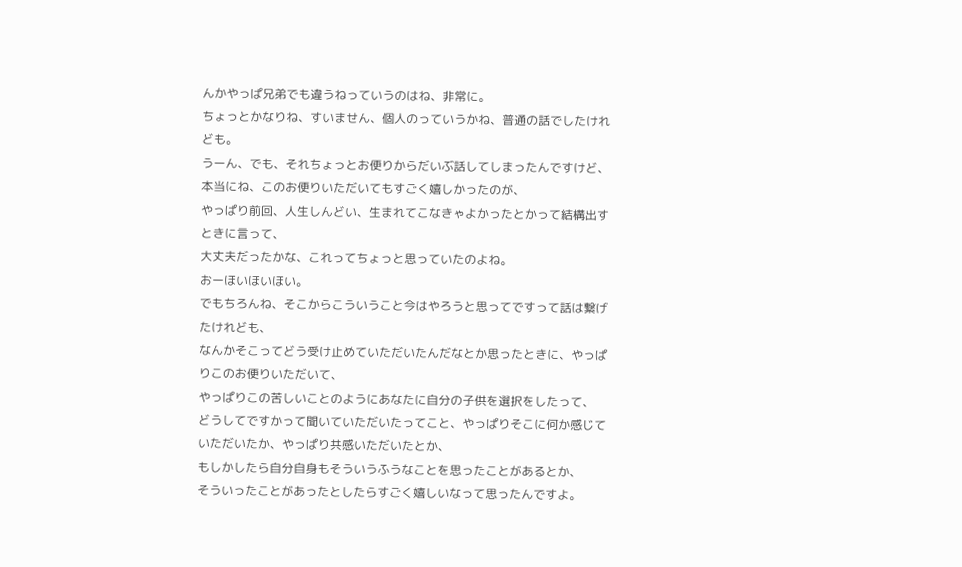んかやっぱ兄弟でも違うねっていうのはね、非常に。
ちょっとかなりね、すいません、個人のっていうかね、普通の話でしたけれども。
うーん、でも、それちょっとお便りからだいぶ話してしまったんですけど、
本当にね、このお便りいただいてもすごく嬉しかったのが、
やっぱり前回、人生しんどい、生まれてこなきゃよかったとかって結構出すときに言って、
大丈夫だったかな、これってちょっと思っていたのよね。
おーほいほいほい。
でもちろんね、そこからこういうこと今はやろうと思ってですって話は繋げたけれども、
なんかそこってどう受け止めていただいたんだなとか思ったときに、やっぱりこのお便りいただいて、
やっぱりこの苦しいことのようにあなたに自分の子供を選択をしたって、
どうしてですかって聞いていただいたってこと、やっぱりそこに何か感じていただいたか、やっぱり共感いただいたとか、
もしかしたら自分自身もそういうふうなことを思ったことがあるとか、
そういったことがあったとしたらすごく嬉しいなって思ったんですよ。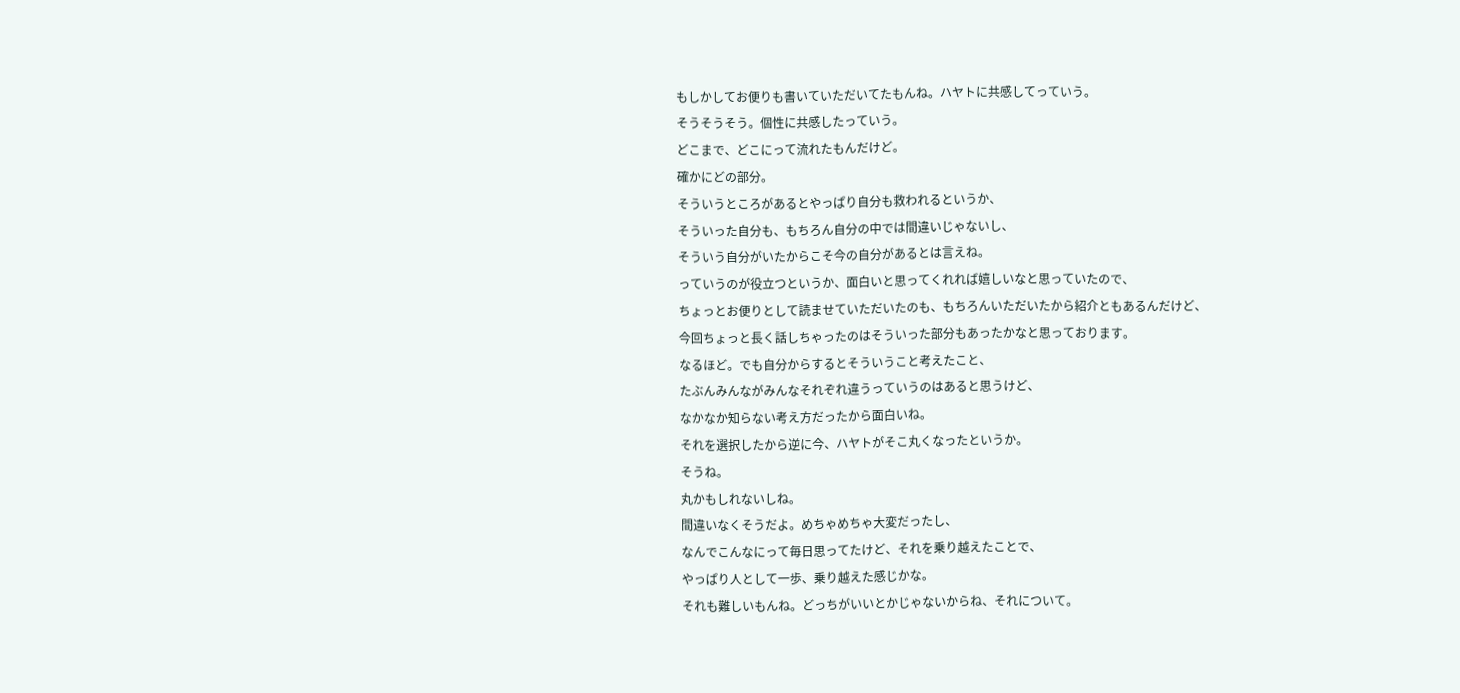もしかしてお便りも書いていただいてたもんね。ハヤトに共感してっていう。
そうそうそう。個性に共感したっていう。
どこまで、どこにって流れたもんだけど。
確かにどの部分。
そういうところがあるとやっぱり自分も救われるというか、
そういった自分も、もちろん自分の中では間違いじゃないし、
そういう自分がいたからこそ今の自分があるとは言えね。
っていうのが役立つというか、面白いと思ってくれれば嬉しいなと思っていたので、
ちょっとお便りとして読ませていただいたのも、もちろんいただいたから紹介ともあるんだけど、
今回ちょっと長く話しちゃったのはそういった部分もあったかなと思っております。
なるほど。でも自分からするとそういうこと考えたこと、
たぶんみんながみんなそれぞれ違うっていうのはあると思うけど、
なかなか知らない考え方だったから面白いね。
それを選択したから逆に今、ハヤトがそこ丸くなったというか。
そうね。
丸かもしれないしね。
間違いなくそうだよ。めちゃめちゃ大変だったし、
なんでこんなにって毎日思ってたけど、それを乗り越えたことで、
やっぱり人として一歩、乗り越えた感じかな。
それも難しいもんね。どっちがいいとかじゃないからね、それについて。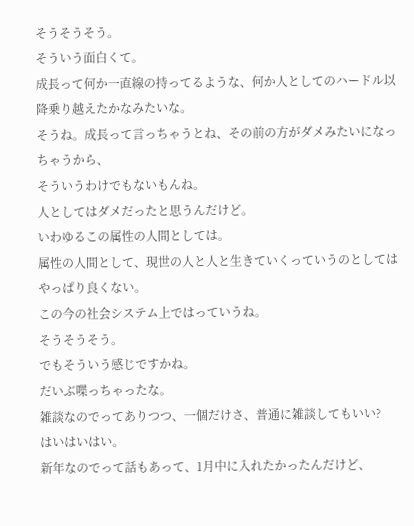そうそうそう。
そういう面白くて。
成長って何か一直線の持ってるような、何か人としてのハードル以降乗り越えたかなみたいな。
そうね。成長って言っちゃうとね、その前の方がダメみたいになっちゃうから、
そういうわけでもないもんね。
人としてはダメだったと思うんだけど。
いわゆるこの属性の人間としては。
属性の人間として、現世の人と人と生きていくっていうのとしてはやっぱり良くない。
この今の社会システム上ではっていうね。
そうそうそう。
でもそういう感じですかね。
だいぶ喋っちゃったな。
雑談なのでってありつつ、一個だけさ、普通に雑談してもいい?
はいはいはい。
新年なのでって話もあって、1月中に入れたかったんだけど、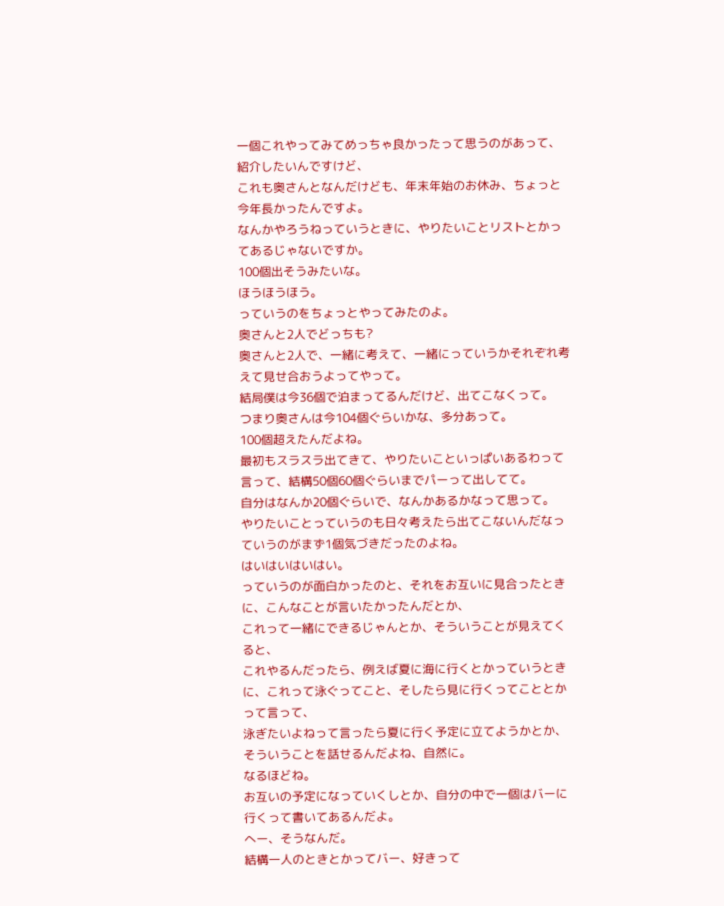一個これやってみてめっちゃ良かったって思うのがあって、紹介したいんですけど、
これも奥さんとなんだけども、年末年始のお休み、ちょっと今年長かったんですよ。
なんかやろうねっていうときに、やりたいことリストとかってあるじゃないですか。
100個出そうみたいな。
ほうほうほう。
っていうのをちょっとやってみたのよ。
奥さんと2人でどっちも?
奥さんと2人で、一緒に考えて、一緒にっていうかそれぞれ考えて見せ合おうよってやって。
結局僕は今36個で泊まってるんだけど、出てこなくって。
つまり奥さんは今104個ぐらいかな、多分あって。
100個超えたんだよね。
最初もスラスラ出てきて、やりたいこといっぱいあるわって言って、結構50個60個ぐらいまでパーって出してて。
自分はなんか20個ぐらいで、なんかあるかなって思って。
やりたいことっていうのも日々考えたら出てこないんだなっていうのがまず1個気づきだったのよね。
はいはいはいはい。
っていうのが面白かったのと、それをお互いに見合ったときに、こんなことが言いたかったんだとか、
これって一緒にできるじゃんとか、そういうことが見えてくると、
これやるんだったら、例えば夏に海に行くとかっていうときに、これって泳ぐってこと、そしたら見に行くってこととかって言って、
泳ぎたいよねって言ったら夏に行く予定に立てようかとか、そういうことを話せるんだよね、自然に。
なるほどね。
お互いの予定になっていくしとか、自分の中で一個はバーに行くって書いてあるんだよ。
へー、そうなんだ。
結構一人のときとかってバー、好きって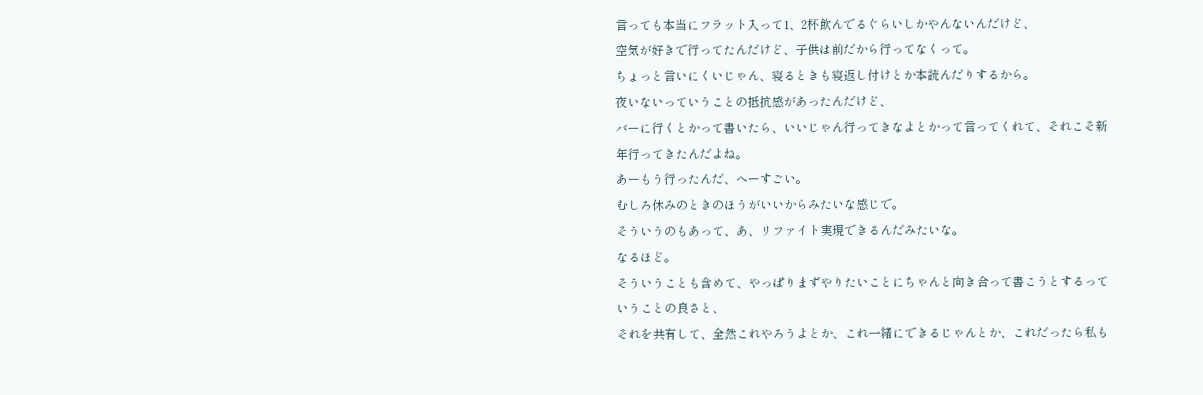言っても本当にフラット入って1、2杯飲んでるぐらいしかやんないんだけど、
空気が好きで行ってたんだけど、子供は前だから行ってなくって。
ちょっと言いにくいじゃん、寝るときも寝返し付けとか本読んだりするから。
夜いないっていうことの抵抗感があったんだけど、
バーに行くとかって書いたら、いいじゃん行ってきなよとかって言ってくれて、それこそ新年行ってきたんだよね。
あーもう行ったんだ、へーすごい。
むしろ休みのときのほうがいいからみたいな感じで。
そういうのもあって、あ、リファイト実現できるんだみたいな。
なるほど。
そういうことも含めて、やっぱりまずやりたいことにちゃんと向き合って書こうとするっていうことの良さと、
それを共有して、全然これやろうよとか、これ一緒にできるじゃんとか、これだったら私も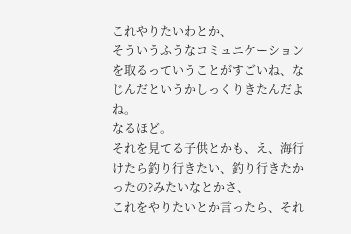これやりたいわとか、
そういうふうなコミュニケーションを取るっていうことがすごいね、なじんだというかしっくりきたんだよね。
なるほど。
それを見てる子供とかも、え、海行けたら釣り行きたい、釣り行きたかったの?みたいなとかさ、
これをやりたいとか言ったら、それ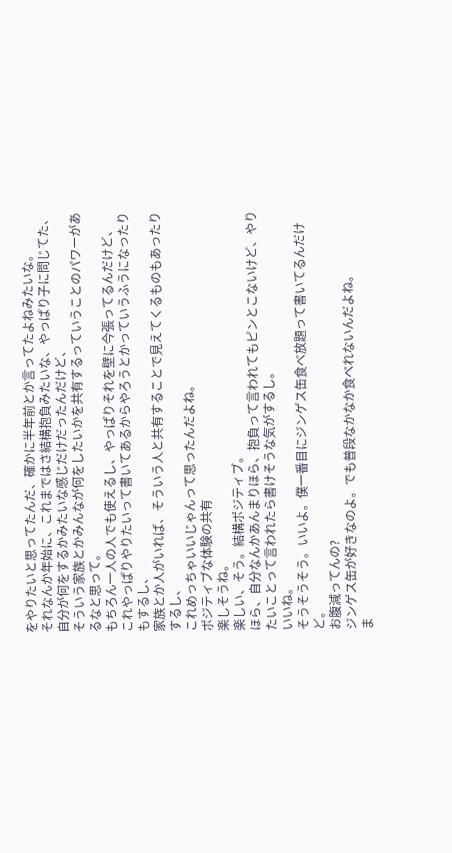をやりたいと思ってたんだ、確かに半年前とか言ってたよねみたいな。
それなんか年始に、これまではさ結構抱負みたいな、やっぱり子に問じてた、自分が何をするかみたいな感じだけだったんだけど、
そういう家族とかみんなが何をしたいかを共有するっていうことのパワーがあるなと思って。
もちろん一人の人でも使えるし、やっぱりそれを壁に今張ってるんだけど、
これやっぱりやりたいって書いてあるからやろうとかっていうふうになったりもするし、
家族とか人がいれば、そういう人と共有することで見えてくるものもあったりするし、
これめっちゃいいじゃんって思ったんだよね。
ポジティブな体験の共有
楽しそうね。
楽しい、そう。結構ポジティブ。
ほら、自分なんかあんまりほら、抱負って言われてもピンとこないけど、やりたいことって言われたら書けそうな気がするし。
いいね。
そうそうそう。いいよ。僕一番目にジンゲス缶食べ放題って書いてるんだけど。
お腹減ってんの?
ジンゲス缶が好きなのよ。でも普段なかなか食べれないんだよね。
ま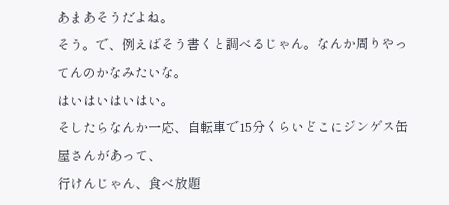あまあそうだよね。
そう。で、例えばそう書くと調べるじゃん。なんか周りやってんのかなみたいな。
はいはいはいはい。
そしたらなんか一応、自転車で15分くらいどこにジンゲス缶屋さんがあって、
行けんじゃん、食べ放題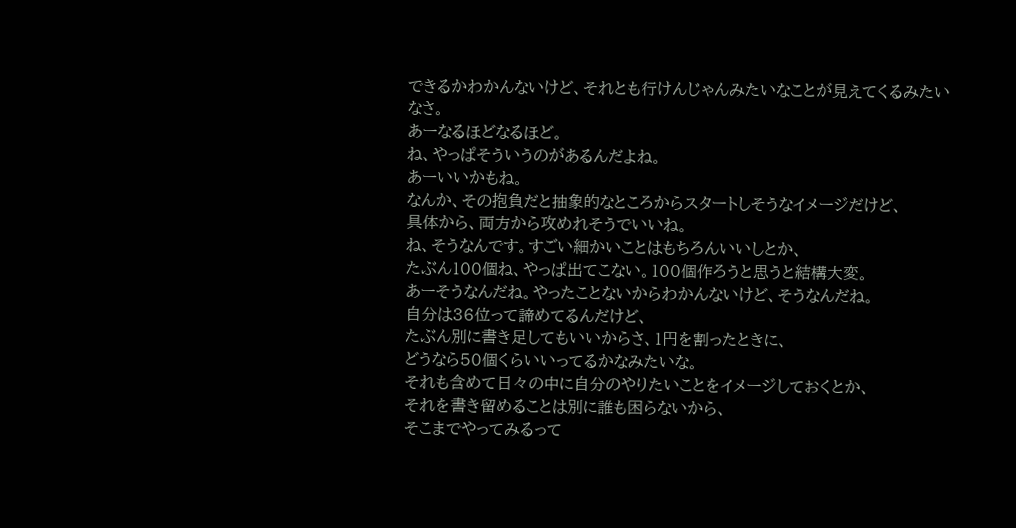できるかわかんないけど、それとも行けんじゃんみたいなことが見えてくるみたいなさ。
あーなるほどなるほど。
ね、やっぱそういうのがあるんだよね。
あーいいかもね。
なんか、その抱負だと抽象的なところからスタートしそうなイメージだけど、
具体から、両方から攻めれそうでいいね。
ね、そうなんです。すごい細かいことはもちろんいいしとか、
たぶん100個ね、やっぱ出てこない。100個作ろうと思うと結構大変。
あーそうなんだね。やったことないからわかんないけど、そうなんだね。
自分は36位って諦めてるんだけど、
たぶん別に書き足してもいいからさ、1円を割ったときに、
どうなら50個くらいいってるかなみたいな。
それも含めて日々の中に自分のやりたいことをイメージしておくとか、
それを書き留めることは別に誰も困らないから、
そこまでやってみるって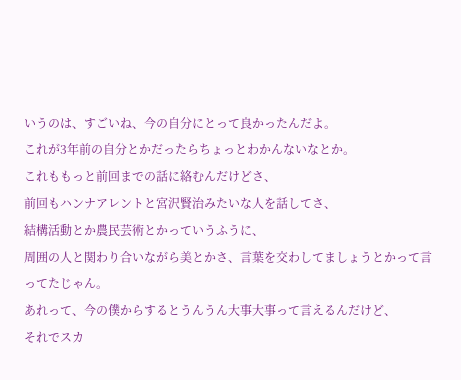いうのは、すごいね、今の自分にとって良かったんだよ。
これが3年前の自分とかだったらちょっとわかんないなとか。
これももっと前回までの話に絡むんだけどさ、
前回もハンナアレントと宮沢賢治みたいな人を話してさ、
結構活動とか農民芸術とかっていうふうに、
周囲の人と関わり合いながら美とかさ、言葉を交わしてましょうとかって言ってたじゃん。
あれって、今の僕からするとうんうん大事大事って言えるんだけど、
それでスカ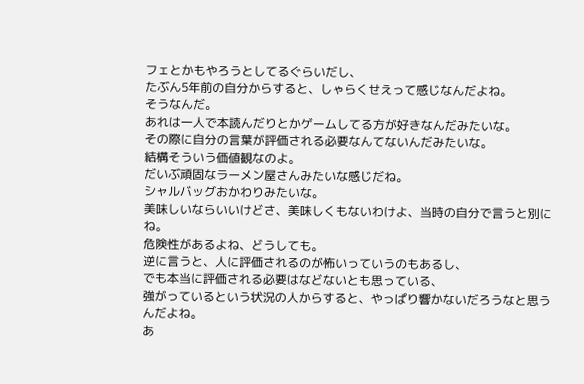フェとかもやろうとしてるぐらいだし、
たぶん5年前の自分からすると、しゃらくせえって感じなんだよね。
そうなんだ。
あれは一人で本読んだりとかゲームしてる方が好きなんだみたいな。
その際に自分の言葉が評価される必要なんてないんだみたいな。
結構そういう価値観なのよ。
だいぶ頑固なラーメン屋さんみたいな感じだね。
シャルバッグおかわりみたいな。
美味しいならいいけどさ、美味しくもないわけよ、当時の自分で言うと別にね。
危険性があるよね、どうしても。
逆に言うと、人に評価されるのが怖いっていうのもあるし、
でも本当に評価される必要はなどないとも思っている、
強がっているという状況の人からすると、やっぱり響かないだろうなと思うんだよね。
あ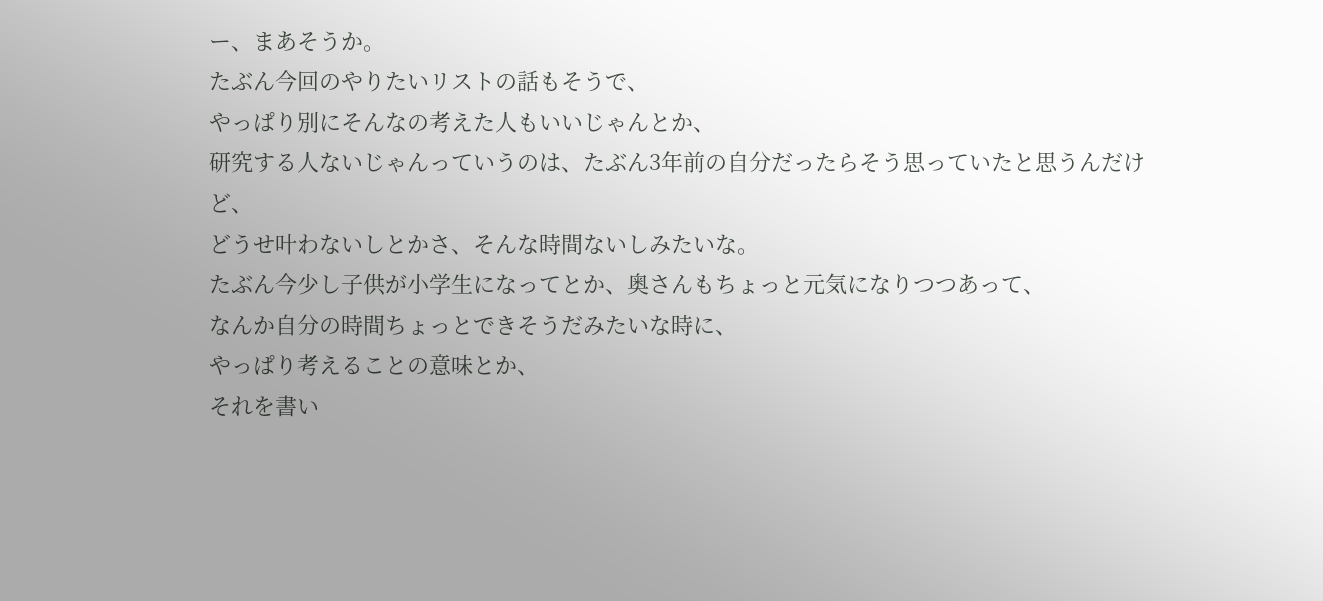ー、まあそうか。
たぶん今回のやりたいリストの話もそうで、
やっぱり別にそんなの考えた人もいいじゃんとか、
研究する人ないじゃんっていうのは、たぶん3年前の自分だったらそう思っていたと思うんだけど、
どうせ叶わないしとかさ、そんな時間ないしみたいな。
たぶん今少し子供が小学生になってとか、奥さんもちょっと元気になりつつあって、
なんか自分の時間ちょっとできそうだみたいな時に、
やっぱり考えることの意味とか、
それを書い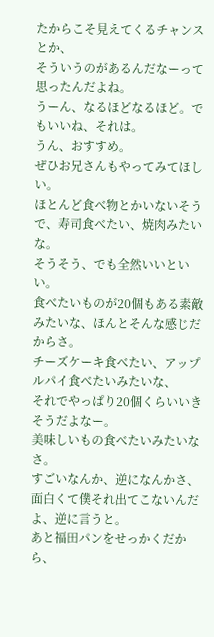たからこそ見えてくるチャンスとか、
そういうのがあるんだなーって思ったんだよね。
うーん、なるほどなるほど。でもいいね、それは。
うん、おすすめ。
ぜひお兄さんもやってみてほしい。
ほとんど食べ物とかいないそうで、寿司食べたい、焼肉みたいな。
そうそう、でも全然いいといい。
食べたいものが20個もある素敵みたいな、ほんとそんな感じだからさ。
チーズケーキ食べたい、アップルパイ食べたいみたいな、
それでやっぱり20個くらいいきそうだよなー。
美味しいもの食べたいみたいなさ。
すごいなんか、逆になんかさ、
面白くて僕それ出てこないんだよ、逆に言うと。
あと福田パンをせっかくだから、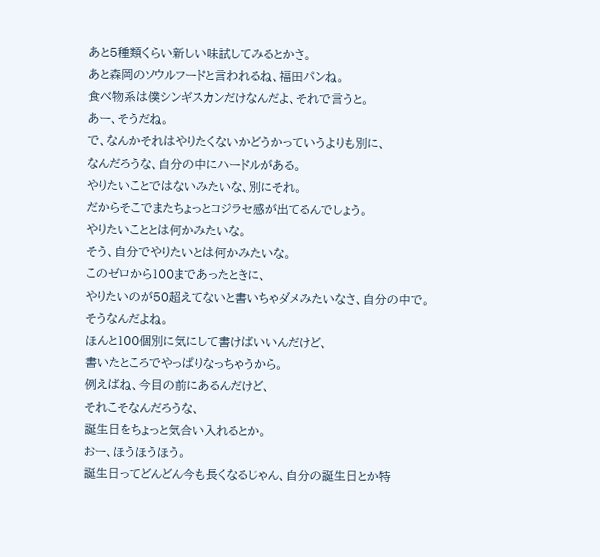あと5種類くらい新しい味試してみるとかさ。
あと森岡のソウルフードと言われるね、福田パンね。
食べ物系は僕シンギスカンだけなんだよ、それで言うと。
あー、そうだね。
で、なんかそれはやりたくないかどうかっていうよりも別に、
なんだろうな、自分の中にハードルがある。
やりたいことではないみたいな、別にそれ。
だからそこでまたちょっとコジラセ感が出てるんでしょう。
やりたいこととは何かみたいな。
そう、自分でやりたいとは何かみたいな。
このゼロから100まであったときに、
やりたいのが50超えてないと書いちゃダメみたいなさ、自分の中で。
そうなんだよね。
ほんと100個別に気にして書けばいいんだけど、
書いたところでやっぱりなっちゃうから。
例えばね、今目の前にあるんだけど、
それこそなんだろうな、
誕生日をちょっと気合い入れるとか。
おー、ほうほうほう。
誕生日ってどんどん今も長くなるじゃん、自分の誕生日とか特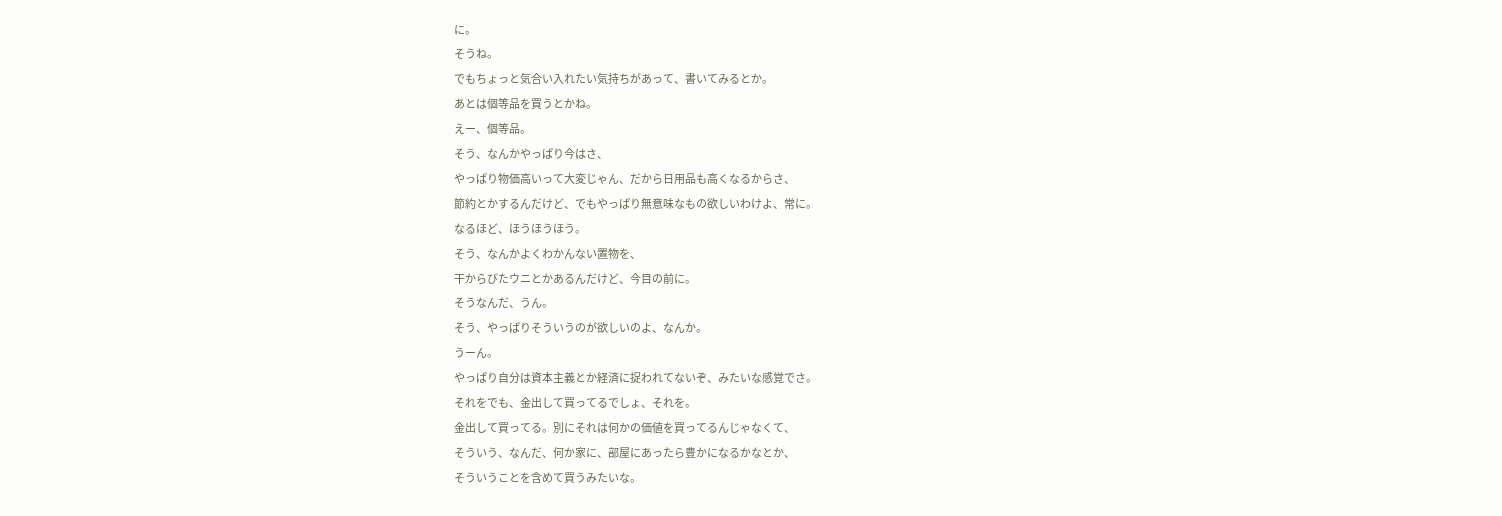に。
そうね。
でもちょっと気合い入れたい気持ちがあって、書いてみるとか。
あとは個等品を買うとかね。
えー、個等品。
そう、なんかやっぱり今はさ、
やっぱり物価高いって大変じゃん、だから日用品も高くなるからさ、
節約とかするんだけど、でもやっぱり無意味なもの欲しいわけよ、常に。
なるほど、ほうほうほう。
そう、なんかよくわかんない置物を、
干からびたウニとかあるんだけど、今目の前に。
そうなんだ、うん。
そう、やっぱりそういうのが欲しいのよ、なんか。
うーん。
やっぱり自分は資本主義とか経済に捉われてないぞ、みたいな感覚でさ。
それをでも、金出して買ってるでしょ、それを。
金出して買ってる。別にそれは何かの価値を買ってるんじゃなくて、
そういう、なんだ、何か家に、部屋にあったら豊かになるかなとか、
そういうことを含めて買うみたいな。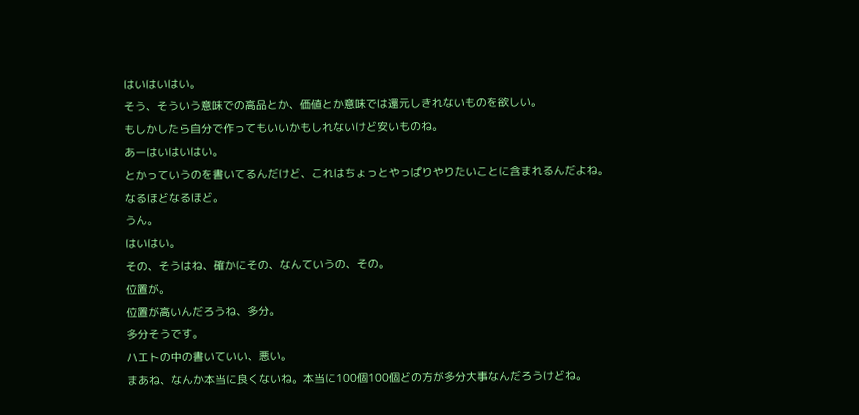はいはいはい。
そう、そういう意味での高品とか、価値とか意味では還元しきれないものを欲しい。
もしかしたら自分で作ってもいいかもしれないけど安いものね。
あーはいはいはい。
とかっていうのを書いてるんだけど、これはちょっとやっぱりやりたいことに含まれるんだよね。
なるほどなるほど。
うん。
はいはい。
その、そうはね、確かにその、なんていうの、その。
位置が。
位置が高いんだろうね、多分。
多分そうです。
ハエトの中の書いていい、悪い。
まあね、なんか本当に良くないね。本当に100個100個どの方が多分大事なんだろうけどね。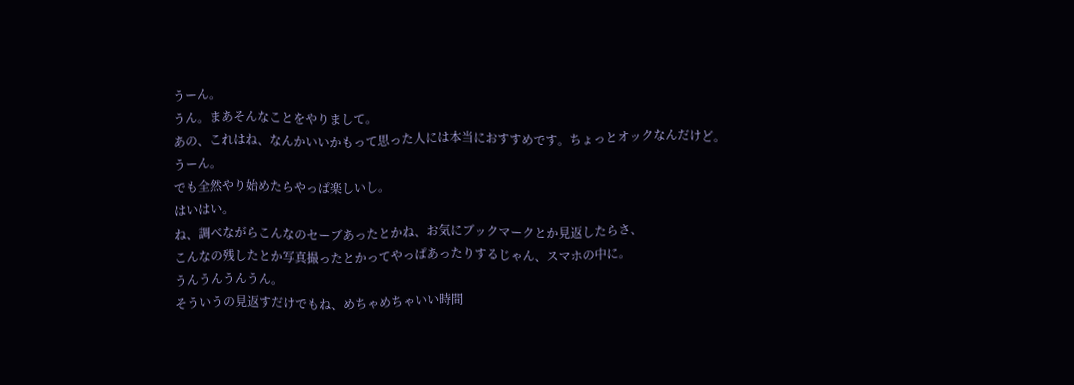うーん。
うん。まあそんなことをやりまして。
あの、これはね、なんかいいかもって思った人には本当におすすめです。ちょっとオックなんだけど。
うーん。
でも全然やり始めたらやっぱ楽しいし。
はいはい。
ね、調べながらこんなのセーブあったとかね、お気にブックマークとか見返したらさ、
こんなの残したとか写真撮ったとかってやっぱあったりするじゃん、スマホの中に。
うんうんうんうん。
そういうの見返すだけでもね、めちゃめちゃいい時間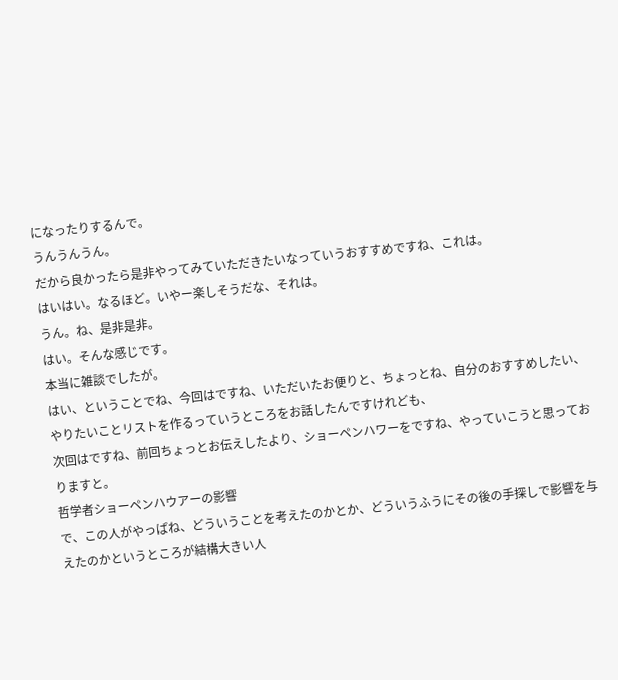になったりするんで。
うんうんうん。
だから良かったら是非やってみていただきたいなっていうおすすめですね、これは。
はいはい。なるほど。いやー楽しそうだな、それは。
うん。ね、是非是非。
はい。そんな感じです。
本当に雑談でしたが。
はい、ということでね、今回はですね、いただいたお便りと、ちょっとね、自分のおすすめしたい、
やりたいことリストを作るっていうところをお話したんですけれども、
次回はですね、前回ちょっとお伝えしたより、ショーペンハワーをですね、やっていこうと思っておりますと。
哲学者ショーペンハウアーの影響
で、この人がやっぱね、どういうことを考えたのかとか、どういうふうにその後の手探しで影響を与えたのかというところが結構大きい人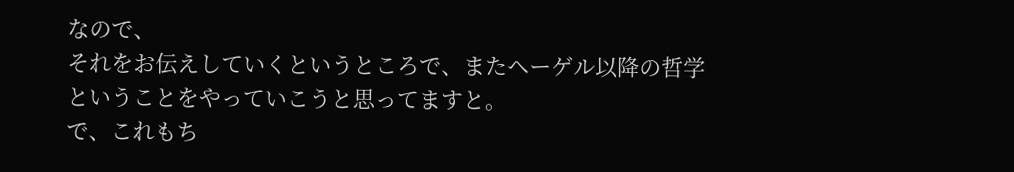なので、
それをお伝えしていくというところで、またヘーゲル以降の哲学ということをやっていこうと思ってますと。
で、これもち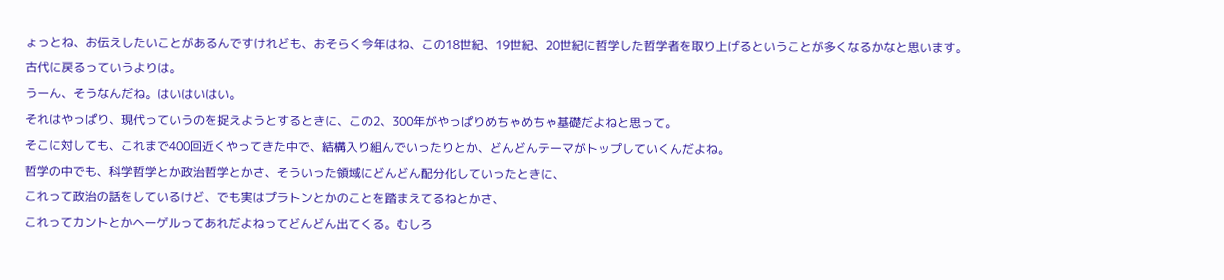ょっとね、お伝えしたいことがあるんですけれども、おそらく今年はね、この18世紀、19世紀、20世紀に哲学した哲学者を取り上げるということが多くなるかなと思います。
古代に戻るっていうよりは。
うーん、そうなんだね。はいはいはい。
それはやっぱり、現代っていうのを捉えようとするときに、この2、300年がやっぱりめちゃめちゃ基礎だよねと思って。
そこに対しても、これまで400回近くやってきた中で、結構入り組んでいったりとか、どんどんテーマがトップしていくんだよね。
哲学の中でも、科学哲学とか政治哲学とかさ、そういった領域にどんどん配分化していったときに、
これって政治の話をしているけど、でも実はプラトンとかのことを踏まえてるねとかさ、
これってカントとかヘーゲルってあれだよねってどんどん出てくる。むしろ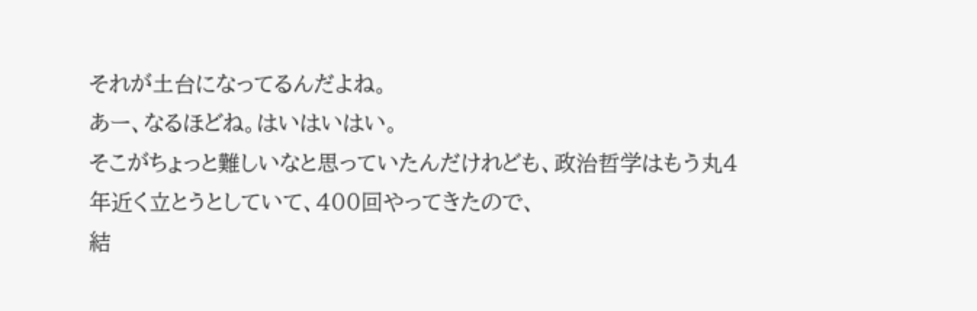それが土台になってるんだよね。
あー、なるほどね。はいはいはい。
そこがちょっと難しいなと思っていたんだけれども、政治哲学はもう丸4年近く立とうとしていて、400回やってきたので、
結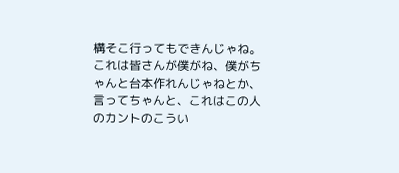構そこ行ってもできんじゃね。これは皆さんが僕がね、僕がちゃんと台本作れんじゃねとか、
言ってちゃんと、これはこの人のカントのこうい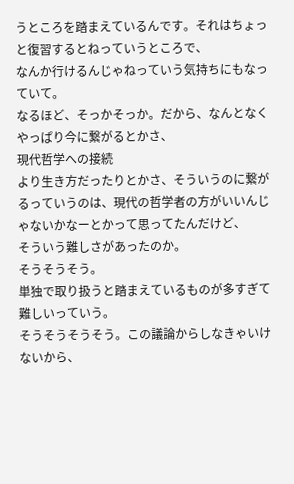うところを踏まえているんです。それはちょっと復習するとねっていうところで、
なんか行けるんじゃねっていう気持ちにもなっていて。
なるほど、そっかそっか。だから、なんとなくやっぱり今に繋がるとかさ、
現代哲学への接続
より生き方だったりとかさ、そういうのに繋がるっていうのは、現代の哲学者の方がいいんじゃないかなーとかって思ってたんだけど、
そういう難しさがあったのか。
そうそうそう。
単独で取り扱うと踏まえているものが多すぎて難しいっていう。
そうそうそうそう。この議論からしなきゃいけないから、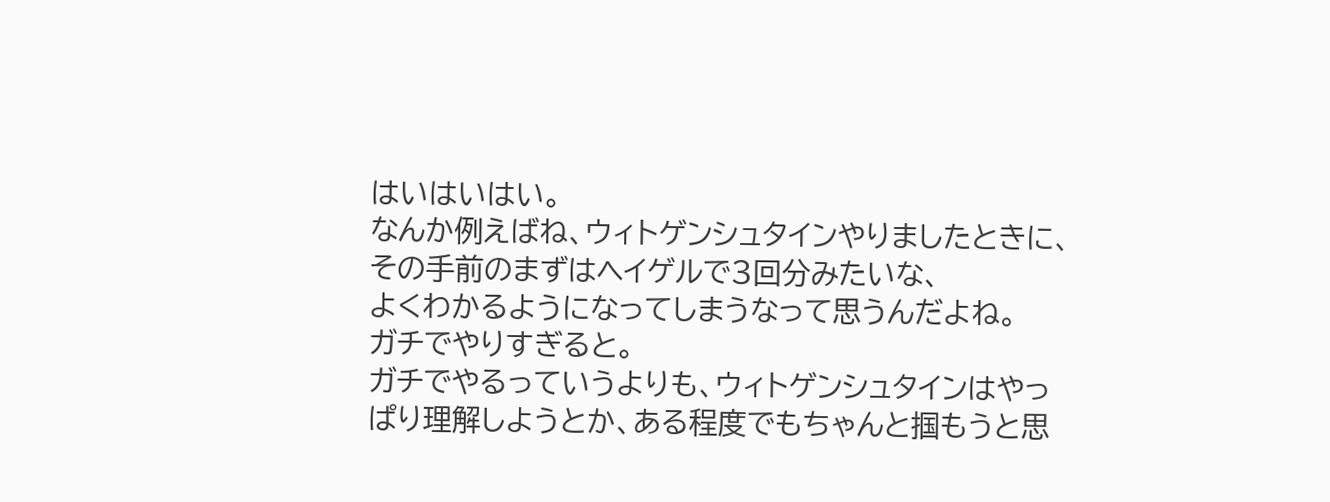はいはいはい。
なんか例えばね、ウィトゲンシュタインやりましたときに、その手前のまずはヘイゲルで3回分みたいな、
よくわかるようになってしまうなって思うんだよね。
ガチでやりすぎると。
ガチでやるっていうよりも、ウィトゲンシュタインはやっぱり理解しようとか、ある程度でもちゃんと掴もうと思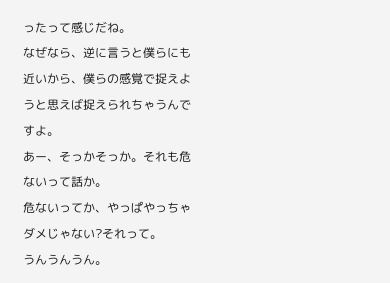ったって感じだね。
なぜなら、逆に言うと僕らにも近いから、僕らの感覚で捉えようと思えば捉えられちゃうんですよ。
あー、そっかそっか。それも危ないって話か。
危ないってか、やっぱやっちゃダメじゃない?それって。
うんうんうん。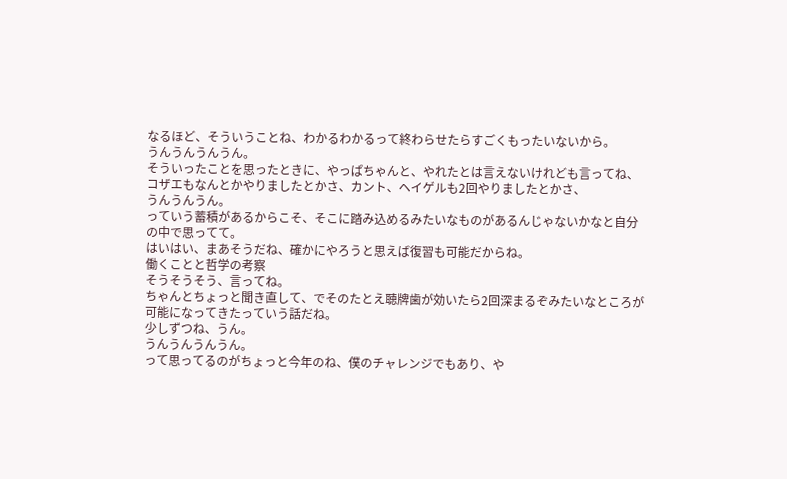なるほど、そういうことね、わかるわかるって終わらせたらすごくもったいないから。
うんうんうんうん。
そういったことを思ったときに、やっぱちゃんと、やれたとは言えないけれども言ってね、
コザエもなんとかやりましたとかさ、カント、ヘイゲルも2回やりましたとかさ、
うんうんうん。
っていう蓄積があるからこそ、そこに踏み込めるみたいなものがあるんじゃないかなと自分の中で思ってて。
はいはい、まあそうだね、確かにやろうと思えば復習も可能だからね。
働くことと哲学の考察
そうそうそう、言ってね。
ちゃんとちょっと聞き直して、でそのたとえ聴牌歯が効いたら2回深まるぞみたいなところが可能になってきたっていう話だね。
少しずつね、うん。
うんうんうんうん。
って思ってるのがちょっと今年のね、僕のチャレンジでもあり、や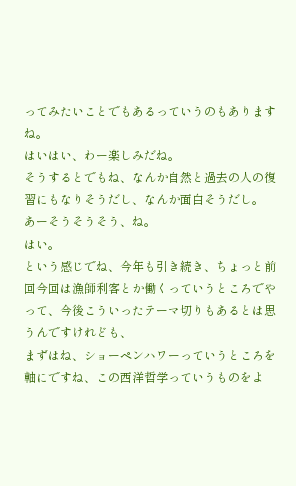ってみたいことでもあるっていうのもありますね。
はいはい、わー楽しみだね。
そうするとでもね、なんか自然と過去の人の復習にもなりそうだし、なんか面白そうだし。
あーそうそうそう、ね。
はい。
という感じでね、今年も引き続き、ちょっと前回今回は漁師利客とか働くっていうところでやって、今後こういったテーマ切りもあるとは思うんですけれども、
まずはね、ショーペンハワーっていうところを軸にですね、この西洋哲学っていうものをよ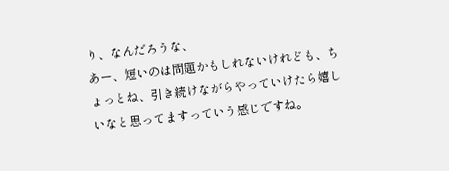り、なんだろうな、
あー、短いのは問題かもしれないけれども、ちょっとね、引き続けながらやっていけたら嬉しいなと思ってますっていう感じですね。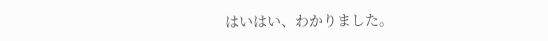はいはい、わかりました。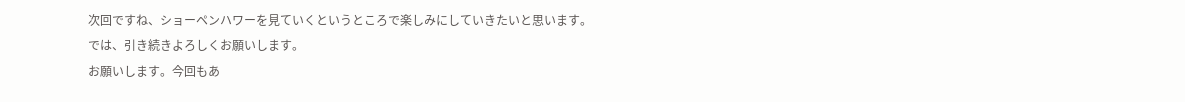次回ですね、ショーペンハワーを見ていくというところで楽しみにしていきたいと思います。
では、引き続きよろしくお願いします。
お願いします。今回もあ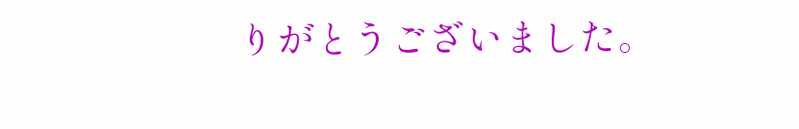りがとうございました。